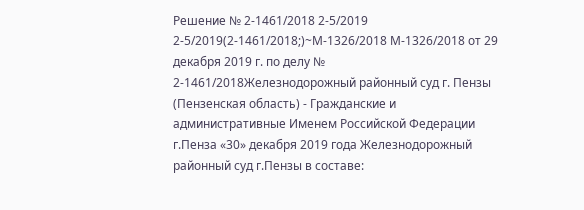Решение № 2-1461/2018 2-5/2019 2-5/2019(2-1461/2018;)~М-1326/2018 М-1326/2018 от 29 декабря 2019 г. по делу № 2-1461/2018Железнодорожный районный суд г. Пензы (Пензенская область) - Гражданские и административные Именем Российской Федерации г.Пенза «30» декабря 2019 года Железнодорожный районный суд г.Пензы в составе: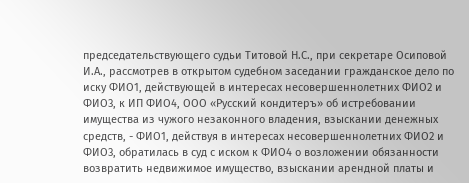председательствующего судьи Титовой Н.С., при секретаре Осиповой И.А., рассмотрев в открытом судебном заседании гражданское дело по иску ФИО1, действующей в интересах несовершеннолетних ФИО2 и ФИО3, к ИП ФИО4, ООО «Русский кондитеръ» об истребовании имущества из чужого незаконного владения, взыскании денежных средств, - ФИО1, действуя в интересах несовершеннолетних ФИО2 и ФИО3, обратилась в суд с иском к ФИО4 о возложении обязанности возвратить недвижимое имущество, взыскании арендной платы и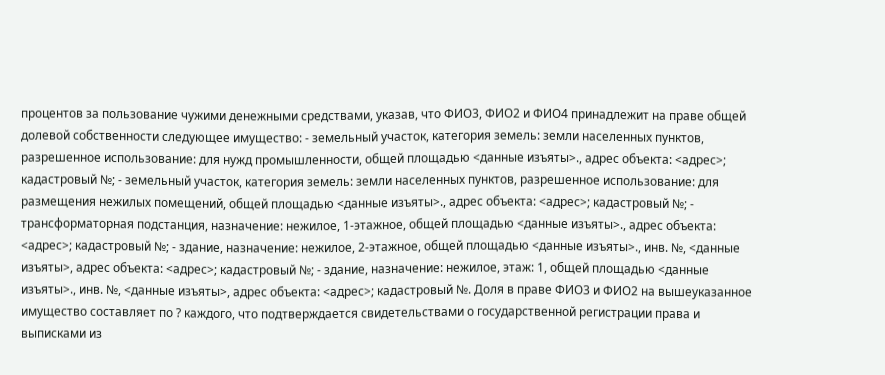процентов за пользование чужими денежными средствами, указав, что ФИО3, ФИО2 и ФИО4 принадлежит на праве общей долевой собственности следующее имущество: - земельный участок, категория земель: земли населенных пунктов, разрешенное использование: для нужд промышленности, общей площадью <данные изъяты>., адрес объекта: <адрес>; кадастровый №; - земельный участок, категория земель: земли населенных пунктов, разрешенное использование: для размещения нежилых помещений, общей площадью <данные изъяты>., адрес объекта: <адрес>; кадастровый №; - трансформаторная подстанция, назначение: нежилое, 1-этажное, общей площадью <данные изъяты>., адрес объекта: <адрес>; кадастровый №; - здание, назначение: нежилое, 2-этажное, общей площадью <данные изъяты>., инв. №, <данные изъяты>, адрес объекта: <адрес>; кадастровый №; - здание, назначение: нежилое, этаж: 1, общей площадью <данные изъяты>., инв. №, <данные изъяты>, адрес объекта: <адрес>; кадастровый №. Доля в праве ФИО3 и ФИО2 на вышеуказанное имущество составляет по ? каждого, что подтверждается свидетельствами о государственной регистрации права и выписками из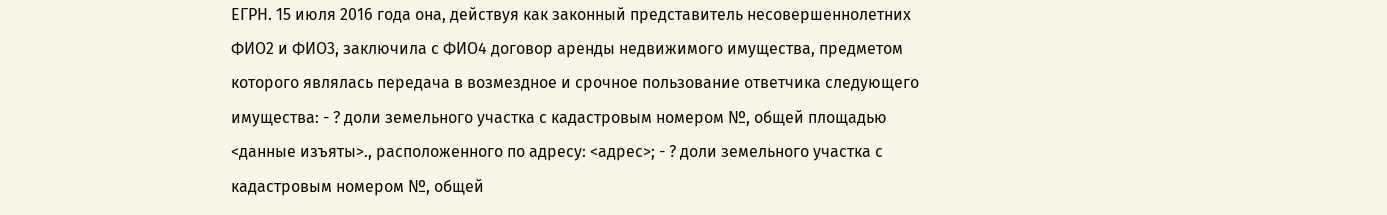ЕГРН. 15 июля 2016 года она, действуя как законный представитель несовершеннолетних ФИО2 и ФИО3, заключила с ФИО4 договор аренды недвижимого имущества, предметом которого являлась передача в возмездное и срочное пользование ответчика следующего имущества: - ? доли земельного участка с кадастровым номером №, общей площадью <данные изъяты>., расположенного по адресу: <адрес>; - ? доли земельного участка с кадастровым номером №, общей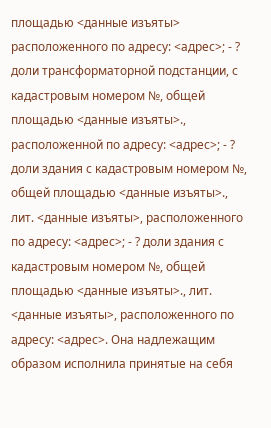площадью <данные изъяты> расположенного по адресу: <адрес>; - ? доли трансформаторной подстанции, с кадастровым номером №, общей площадью <данные изъяты>., расположенной по адресу: <адрес>; - ? доли здания с кадастровым номером №, общей площадью <данные изъяты>., лит. <данные изъяты>, расположенного по адресу: <адрес>; - ? доли здания с кадастровым номером №, общей площадью <данные изъяты>., лит. <данные изъяты>, расположенного по адресу: <адрес>. Она надлежащим образом исполнила принятые на себя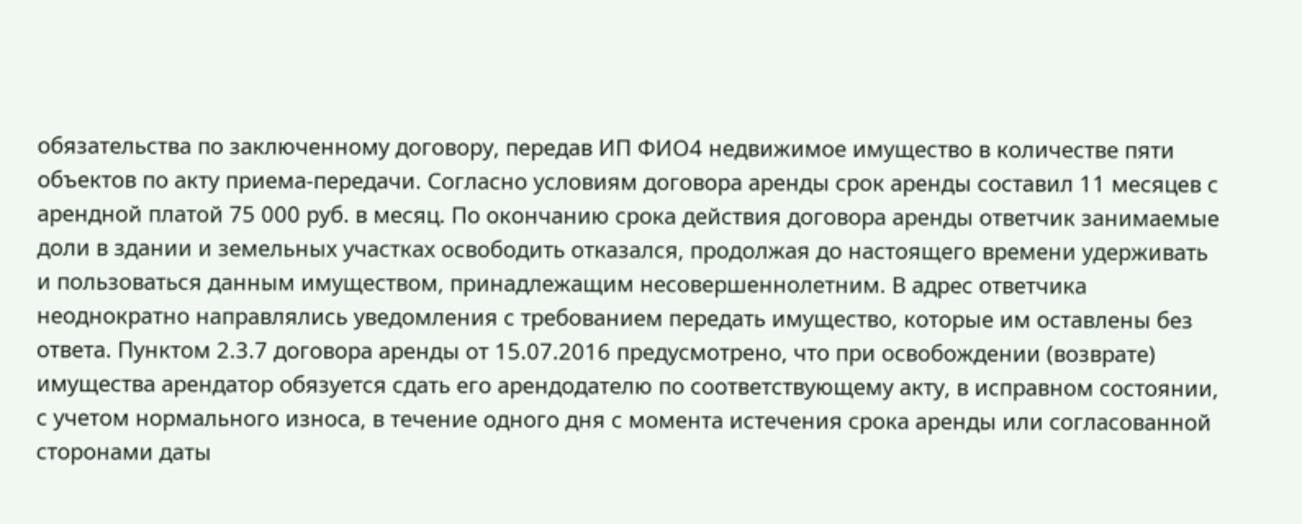обязательства по заключенному договору, передав ИП ФИО4 недвижимое имущество в количестве пяти объектов по акту приема-передачи. Согласно условиям договора аренды срок аренды составил 11 месяцев с арендной платой 75 000 руб. в месяц. По окончанию срока действия договора аренды ответчик занимаемые доли в здании и земельных участках освободить отказался, продолжая до настоящего времени удерживать и пользоваться данным имуществом, принадлежащим несовершеннолетним. В адрес ответчика неоднократно направлялись уведомления с требованием передать имущество, которые им оставлены без ответа. Пунктом 2.3.7 договора аренды от 15.07.2016 предусмотрено, что при освобождении (возврате) имущества арендатор обязуется сдать его арендодателю по соответствующему акту, в исправном состоянии, с учетом нормального износа, в течение одного дня с момента истечения срока аренды или согласованной сторонами даты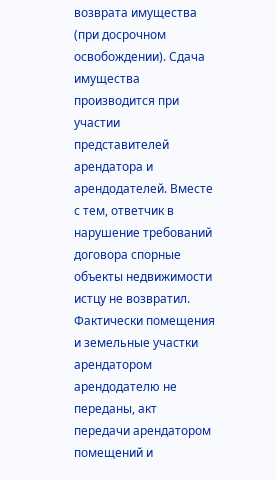возврата имущества (при досрочном освобождении). Сдача имущества производится при участии представителей арендатора и арендодателей. Вместе с тем, ответчик в нарушение требований договора спорные объекты недвижимости истцу не возвратил. Фактически помещения и земельные участки арендатором арендодателю не переданы, акт передачи арендатором помещений и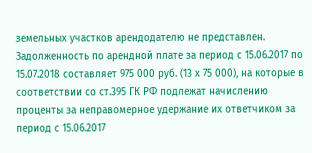земельных участков арендодателю не представлен. Задолженность по арендной плате за период с 15.06.2017 по 15.07.2018 составляет 975 000 руб. (13 х 75 000), на которые в соответствии со ст.395 ГК РФ подлежат начислению проценты за неправомерное удержание их ответчиком за период с 15.06.2017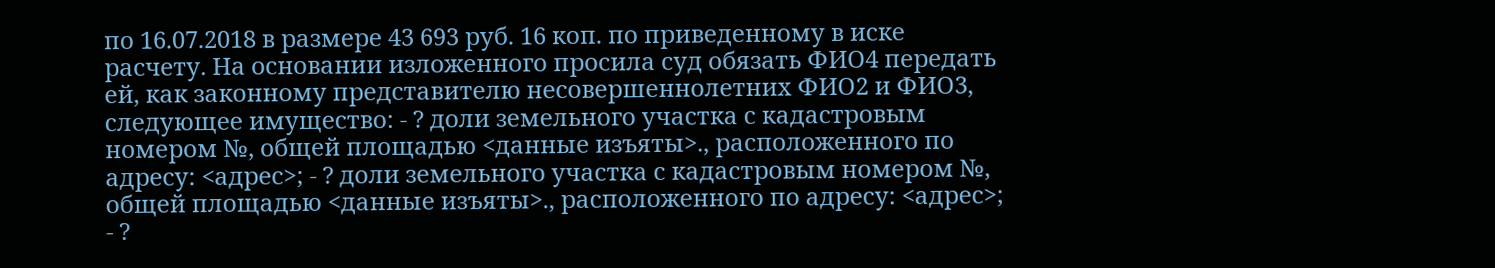по 16.07.2018 в размере 43 693 руб. 16 коп. по приведенному в иске расчету. На основании изложенного просила суд обязать ФИО4 передать ей, как законному представителю несовершеннолетних ФИО2 и ФИО3, следующее имущество: - ? доли земельного участка с кадастровым номером №, общей площадью <данные изъяты>., расположенного по адресу: <адрес>; - ? доли земельного участка с кадастровым номером №, общей площадью <данные изъяты>., расположенного по адресу: <адрес>; - ?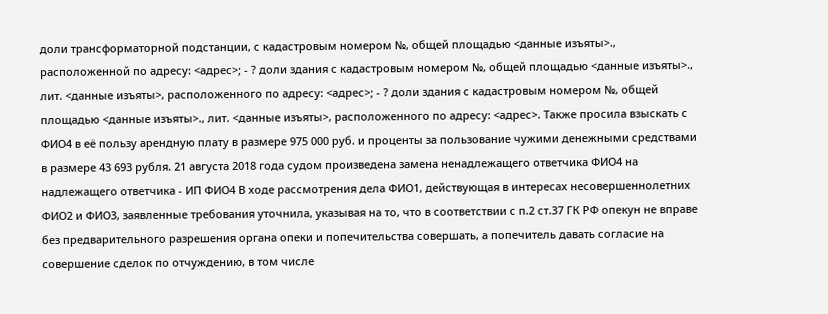доли трансформаторной подстанции, с кадастровым номером №, общей площадью <данные изъяты>., расположенной по адресу: <адрес>; - ? доли здания с кадастровым номером №, общей площадью <данные изъяты>., лит. <данные изъяты>, расположенного по адресу: <адрес>; - ? доли здания с кадастровым номером №, общей площадью <данные изъяты>., лит. <данные изъяты>, расположенного по адресу: <адрес>. Также просила взыскать с ФИО4 в её пользу арендную плату в размере 975 000 руб. и проценты за пользование чужими денежными средствами в размере 43 693 рубля. 21 августа 2018 года судом произведена замена ненадлежащего ответчика ФИО4 на надлежащего ответчика - ИП ФИО4 В ходе рассмотрения дела ФИО1, действующая в интересах несовершеннолетних ФИО2 и ФИО3, заявленные требования уточнила, указывая на то, что в соответствии с п.2 ст.37 ГК РФ опекун не вправе без предварительного разрешения органа опеки и попечительства совершать, а попечитель давать согласие на совершение сделок по отчуждению, в том числе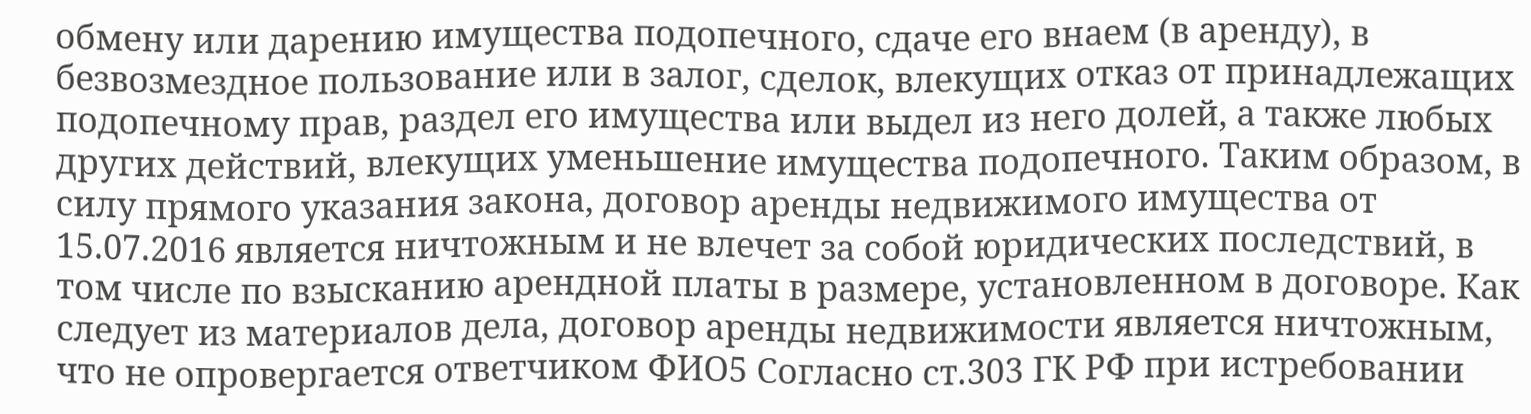обмену или дарению имущества подопечного, сдаче его внаем (в аренду), в безвозмездное пользование или в залог, сделок, влекущих отказ от принадлежащих подопечному прав, раздел его имущества или выдел из него долей, а также любых других действий, влекущих уменьшение имущества подопечного. Таким образом, в силу прямого указания закона, договор аренды недвижимого имущества от 15.07.2016 является ничтожным и не влечет за собой юридических последствий, в том числе по взысканию арендной платы в размере, установленном в договоре. Как следует из материалов дела, договор аренды недвижимости является ничтожным, что не опровергается ответчиком ФИО5 Согласно ст.303 ГК РФ при истребовании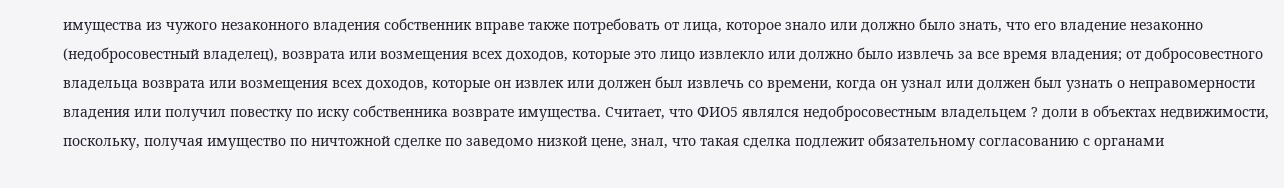имущества из чужого незаконного владения собственник вправе также потребовать от лица, которое знало или должно было знать, что его владение незаконно (недобросовестный владелец), возврата или возмещения всех доходов, которые это лицо извлекло или должно было извлечь за все время владения; от добросовестного владельца возврата или возмещения всех доходов, которые он извлек или должен был извлечь со времени, когда он узнал или должен был узнать о неправомерности владения или получил повестку по иску собственника возврате имущества. Считает, что ФИО5 являлся недобросовестным владельцем ? доли в объектах недвижимости, поскольку, получая имущество по ничтожной сделке по заведомо низкой цене, знал, что такая сделка подлежит обязательному согласованию с органами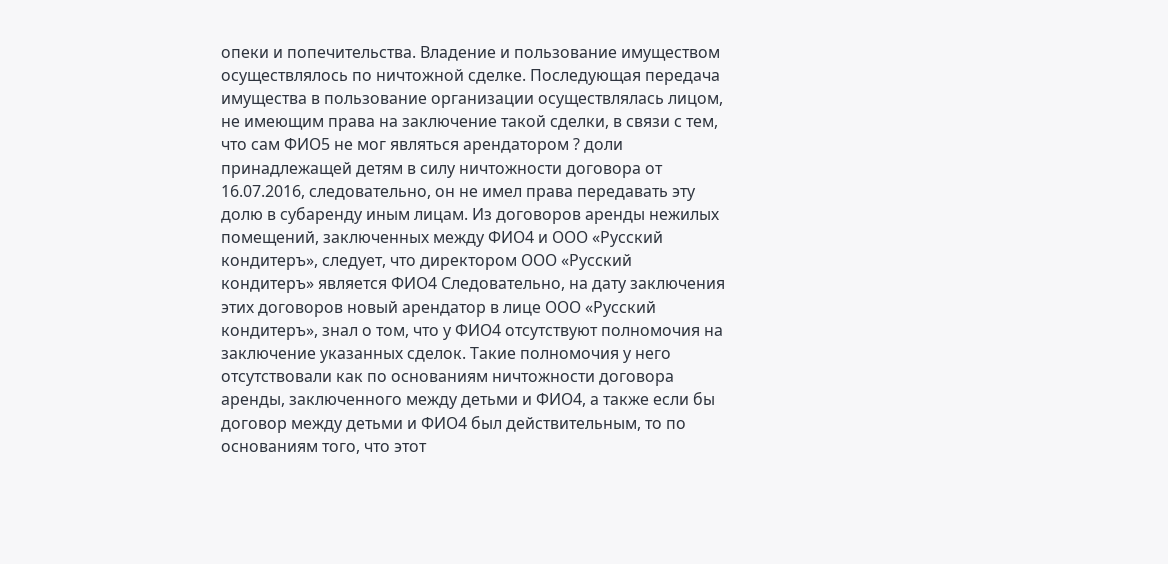опеки и попечительства. Владение и пользование имуществом осуществлялось по ничтожной сделке. Последующая передача имущества в пользование организации осуществлялась лицом, не имеющим права на заключение такой сделки, в связи с тем, что сам ФИО5 не мог являться арендатором ? доли принадлежащей детям в силу ничтожности договора от 16.07.2016, следовательно, он не имел права передавать эту долю в субаренду иным лицам. Из договоров аренды нежилых помещений, заключенных между ФИО4 и ООО «Русский кондитеръ», следует, что директором ООО «Русский кондитеръ» является ФИО4 Следовательно, на дату заключения этих договоров новый арендатор в лице ООО «Русский кондитеръ», знал о том, что у ФИО4 отсутствуют полномочия на заключение указанных сделок. Такие полномочия у него отсутствовали как по основаниям ничтожности договора аренды, заключенного между детьми и ФИО4, а также если бы договор между детьми и ФИО4 был действительным, то по основаниям того, что этот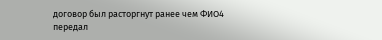договор был расторгнут ранее чем ФИО4 передал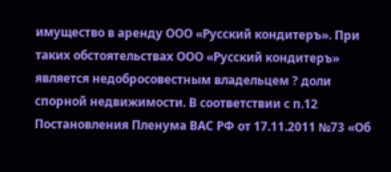имущество в аренду ООО «Русский кондитеръ». При таких обстоятельствах ООО «Русский кондитеръ» является недобросовестным владельцем ? доли спорной недвижимости. В соответствии с п.12 Постановления Пленума ВАС РФ от 17.11.2011 №73 «Об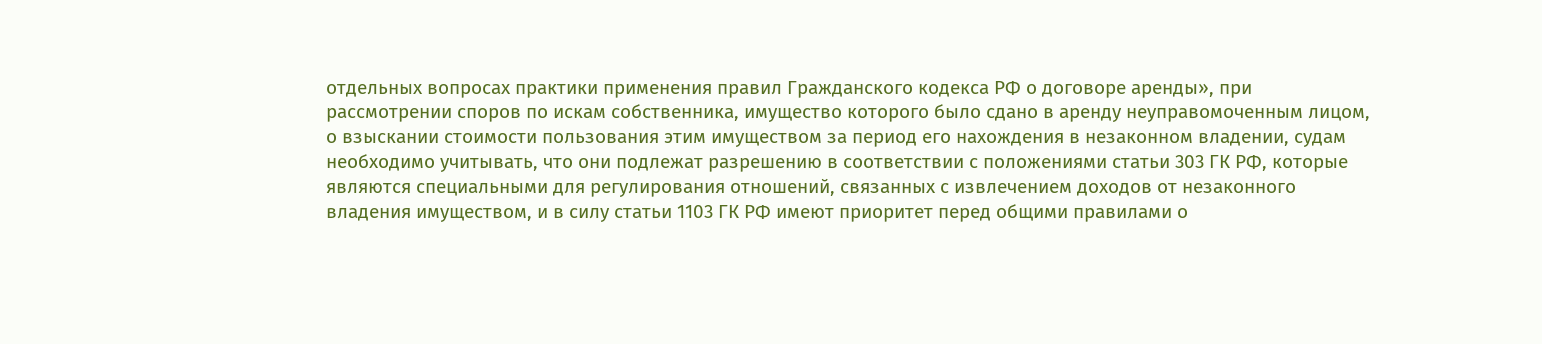отдельных вопросах практики применения правил Гражданского кодекса РФ о договоре аренды», при рассмотрении споров по искам собственника, имущество которого было сдано в аренду неуправомоченным лицом, о взыскании стоимости пользования этим имуществом за период его нахождения в незаконном владении, судам необходимо учитывать, что они подлежат разрешению в соответствии с положениями статьи 303 ГК РФ, которые являются специальными для регулирования отношений, связанных с извлечением доходов от незаконного владения имуществом, и в силу статьи 1103 ГК РФ имеют приоритет перед общими правилами о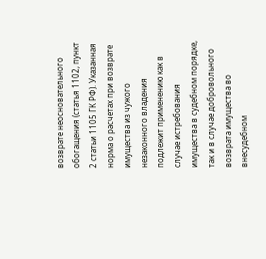возврате неосновательного обогащения (статья 1102, пункт 2 статьи 1105 ГК РФ). Указанная норма о расчетах при возврате имущества из чужого незаконного владения подлежит применению как в случае истребования имущества в судебном порядке, так и в случае добровольного возврата имущества во внесудебном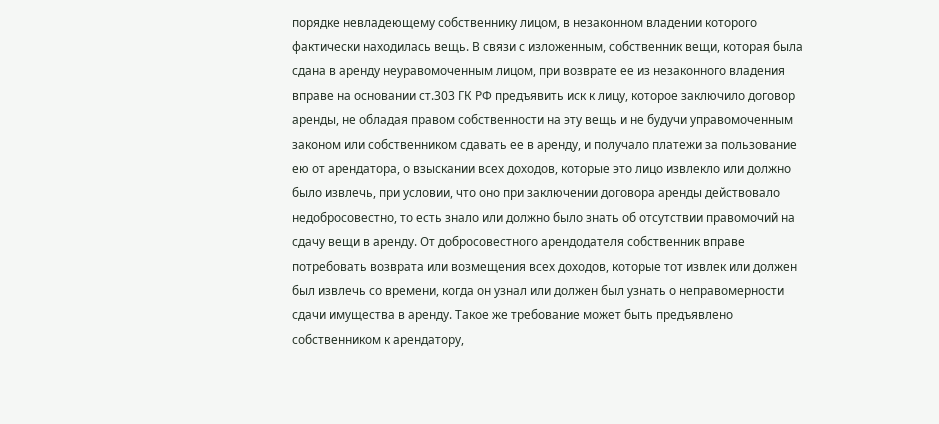порядке невладеющему собственнику лицом, в незаконном владении которого фактически находилась вещь. В связи с изложенным, собственник вещи, которая была сдана в аренду неуравомоченным лицом, при возврате ее из незаконного владения вправе на основании ст.303 ГК РФ предъявить иск к лицу, которое заключило договор аренды, не обладая правом собственности на эту вещь и не будучи управомоченным законом или собственником сдавать ее в аренду, и получало платежи за пользование ею от арендатора, о взыскании всех доходов, которые это лицо извлекло или должно было извлечь, при условии, что оно при заключении договора аренды действовало недобросовестно, то есть знало или должно было знать об отсутствии правомочий на сдачу вещи в аренду. От добросовестного арендодателя собственник вправе потребовать возврата или возмещения всех доходов, которые тот извлек или должен был извлечь со времени, когда он узнал или должен был узнать о неправомерности сдачи имущества в аренду. Такое же требование может быть предъявлено собственником к арендатору,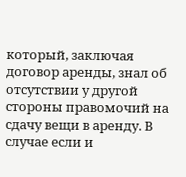который, заключая договор аренды, знал об отсутствии у другой стороны правомочий на сдачу вещи в аренду. В случае если и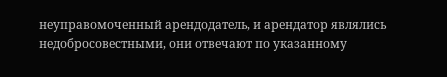неуправомоченный арендодатель, и арендатор являлись недобросовестными, они отвечают по указанному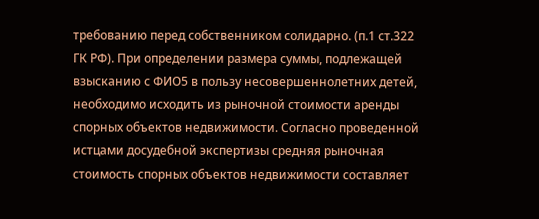требованию перед собственником солидарно. (п.1 ст.322 ГК РФ). При определении размера суммы, подлежащей взысканию с ФИО5 в пользу несовершеннолетних детей, необходимо исходить из рыночной стоимости аренды спорных объектов недвижимости. Согласно проведенной истцами досудебной экспертизы средняя рыночная стоимость спорных объектов недвижимости составляет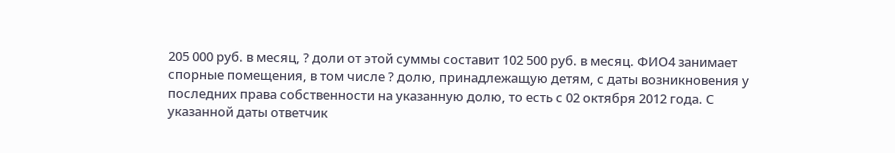205 000 руб. в месяц, ? доли от этой суммы составит 102 500 руб. в месяц. ФИО4 занимает спорные помещения, в том числе ? долю, принадлежащую детям, с даты возникновения у последних права собственности на указанную долю, то есть с 02 октября 2012 года. С указанной даты ответчик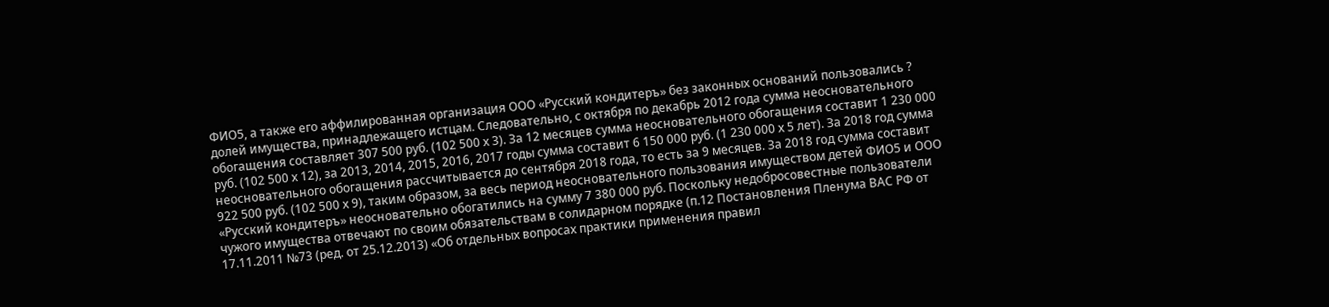ФИО5, а также его аффилированная организация ООО «Русский кондитеръ» без законных оснований пользовались ? долей имущества, принадлежащего истцам. Следовательно, с октября по декабрь 2012 года сумма неосновательного обогащения составляет 307 500 руб. (102 500 х 3). За 12 месяцев сумма неосновательного обогащения составит 1 230 000 руб. (102 500 х 12), за 2013, 2014, 2015, 2016, 2017 годы сумма составит 6 150 000 руб. (1 230 000 х 5 лет). За 2018 год сумма неосновательного обогащения рассчитывается до сентября 2018 года, то есть за 9 месяцев. За 2018 год сумма составит 922 500 руб. (102 500 х 9), таким образом, за весь период неосновательного пользования имуществом детей ФИО5 и ООО «Русский кондитеръ» неосновательно обогатились на сумму 7 380 000 руб. Поскольку недобросовестные пользователи чужого имущества отвечают по своим обязательствам в солидарном порядке (п.12 Постановления Пленума ВАС РФ от 17.11.2011 №73 (ред. от 25.12.2013) «Об отдельных вопросах практики применения правил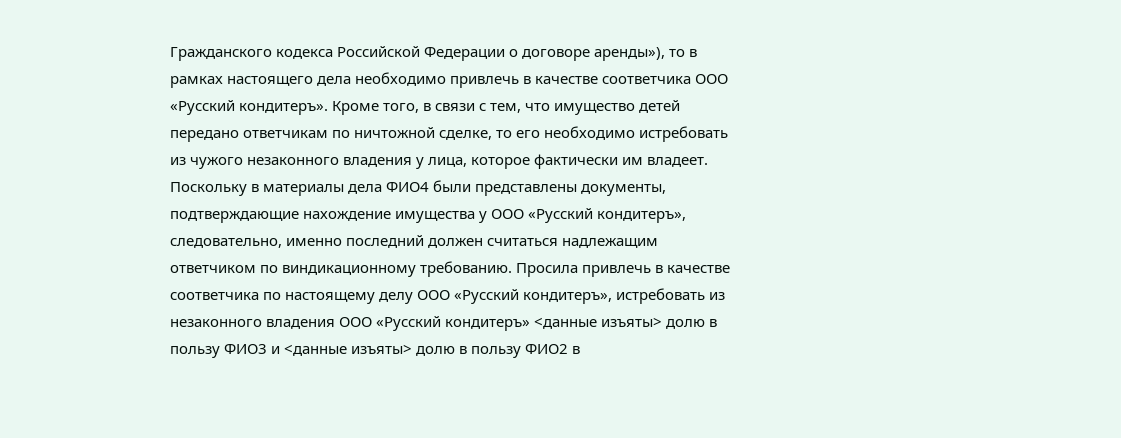Гражданского кодекса Российской Федерации о договоре аренды»), то в рамках настоящего дела необходимо привлечь в качестве соответчика ООО «Русский кондитеръ». Кроме того, в связи с тем, что имущество детей передано ответчикам по ничтожной сделке, то его необходимо истребовать из чужого незаконного владения у лица, которое фактически им владеет. Поскольку в материалы дела ФИО4 были представлены документы, подтверждающие нахождение имущества у ООО «Русский кондитеръ», следовательно, именно последний должен считаться надлежащим ответчиком по виндикационному требованию. Просила привлечь в качестве соответчика по настоящему делу ООО «Русский кондитеръ», истребовать из незаконного владения ООО «Русский кондитеръ» <данные изъяты> долю в пользу ФИО3 и <данные изъяты> долю в пользу ФИО2 в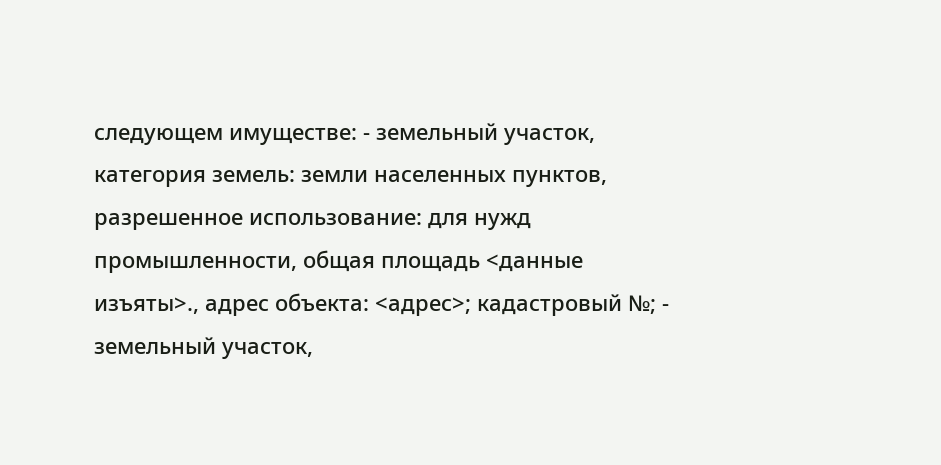следующем имуществе: - земельный участок, категория земель: земли населенных пунктов, разрешенное использование: для нужд промышленности, общая площадь <данные изъяты>., адрес объекта: <адрес>; кадастровый №; - земельный участок,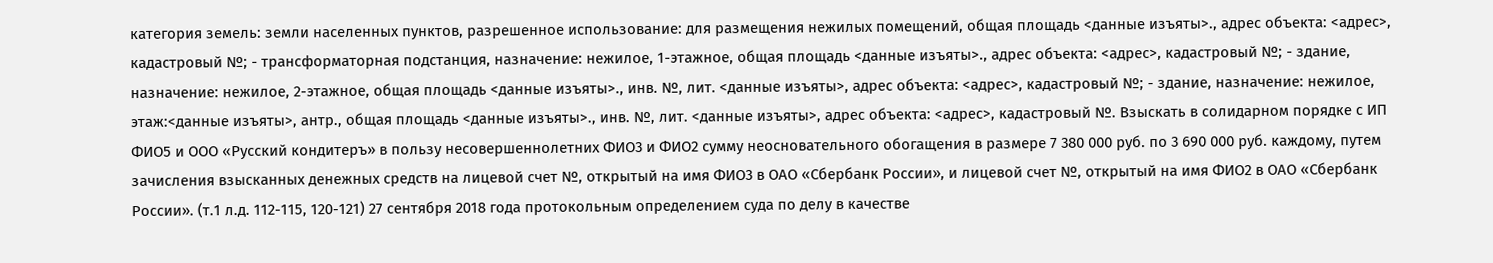категория земель: земли населенных пунктов, разрешенное использование: для размещения нежилых помещений, общая площадь <данные изъяты>., адрес объекта: <адрес>, кадастровый №; - трансформаторная подстанция, назначение: нежилое, 1-этажное, общая площадь <данные изъяты>., адрес объекта: <адрес>, кадастровый №; - здание, назначение: нежилое, 2-этажное, общая площадь <данные изъяты>., инв. №, лит. <данные изъяты>, адрес объекта: <адрес>, кадастровый №; - здание, назначение: нежилое, этаж:<данные изъяты>, антр., общая площадь <данные изъяты>., инв. №, лит. <данные изъяты>, адрес объекта: <адрес>, кадастровый №. Взыскать в солидарном порядке с ИП ФИО5 и ООО «Русский кондитеръ» в пользу несовершеннолетних ФИО3 и ФИО2 сумму неосновательного обогащения в размере 7 380 000 руб. по 3 690 000 руб. каждому, путем зачисления взысканных денежных средств на лицевой счет №, открытый на имя ФИО3 в ОАО «Сбербанк России», и лицевой счет №, открытый на имя ФИО2 в ОАО «Сбербанк России». (т.1 л.д. 112-115, 120-121) 27 сентября 2018 года протокольным определением суда по делу в качестве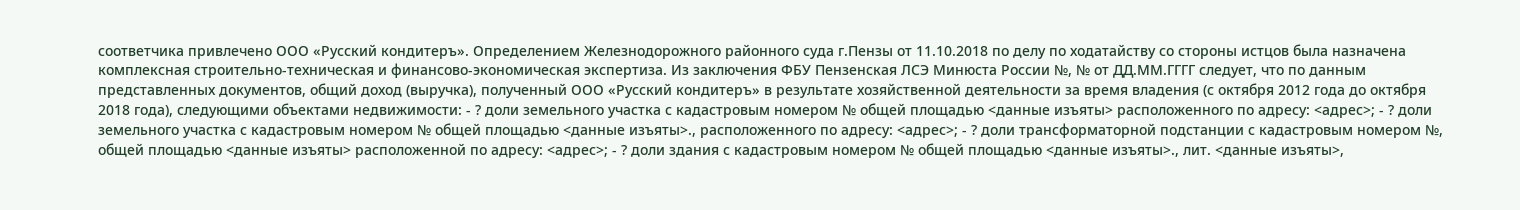соответчика привлечено ООО «Русский кондитеръ». Определением Железнодорожного районного суда г.Пензы от 11.10.2018 по делу по ходатайству со стороны истцов была назначена комплексная строительно-техническая и финансово-экономическая экспертиза. Из заключения ФБУ Пензенская ЛСЭ Минюста России №, № от ДД.ММ.ГГГГ следует, что по данным представленных документов, общий доход (выручка), полученный ООО «Русский кондитеръ» в результате хозяйственной деятельности за время владения (с октября 2012 года до октября 2018 года), следующими объектами недвижимости: - ? доли земельного участка с кадастровым номером № общей площадью <данные изъяты> расположенного по адресу: <адрес>; - ? доли земельного участка с кадастровым номером № общей площадью <данные изъяты>., расположенного по адресу: <адрес>; - ? доли трансформаторной подстанции с кадастровым номером №, общей площадью <данные изъяты> расположенной по адресу: <адрес>; - ? доли здания с кадастровым номером № общей площадью <данные изъяты>., лит. <данные изъяты>,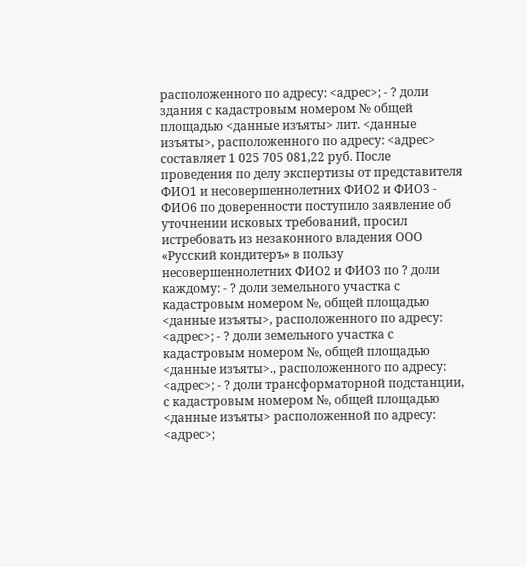расположенного по адресу: <адрес>; - ? доли здания с кадастровым номером № общей площадью <данные изъяты> лит. <данные изъяты>, расположенного по адресу: <адрес> составляет 1 025 705 081,22 руб. После проведения по делу экспертизы от представителя ФИО1 и несовершеннолетних ФИО2 и ФИО3 - ФИО6 по доверенности поступило заявление об уточнении исковых требований, просил истребовать из незаконного владения ООО «Русский кондитеръ» в пользу несовершеннолетних ФИО2 и ФИО3 по ? доли каждому: - ? доли земельного участка с кадастровым номером №, общей площадью <данные изъяты>, расположенного по адресу: <адрес>; - ? доли земельного участка с кадастровым номером №, общей площадью <данные изъяты>., расположенного по адресу: <адрес>; - ? доли трансформаторной подстанции, с кадастровым номером №, общей площадью <данные изъяты> расположенной по адресу: <адрес>;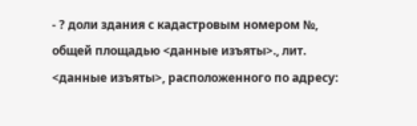- ? доли здания с кадастровым номером №, общей площадью <данные изъяты>., лит. <данные изъяты>, расположенного по адресу: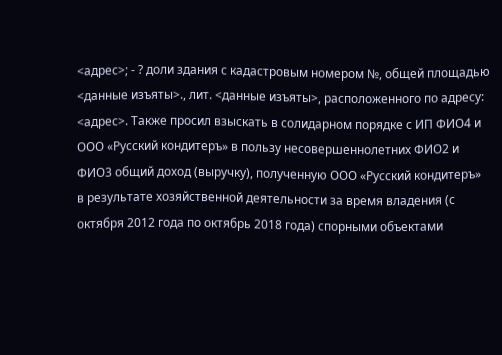<адрес>; - ? доли здания с кадастровым номером №, общей площадью <данные изъяты>., лит. <данные изъяты>, расположенного по адресу: <адрес>. Также просил взыскать в солидарном порядке с ИП ФИО4 и ООО «Русский кондитеръ» в пользу несовершеннолетних ФИО2 и ФИО3 общий доход (выручку), полученную ООО «Русский кондитеръ» в результате хозяйственной деятельности за время владения (с октября 2012 года по октябрь 2018 года) спорными объектами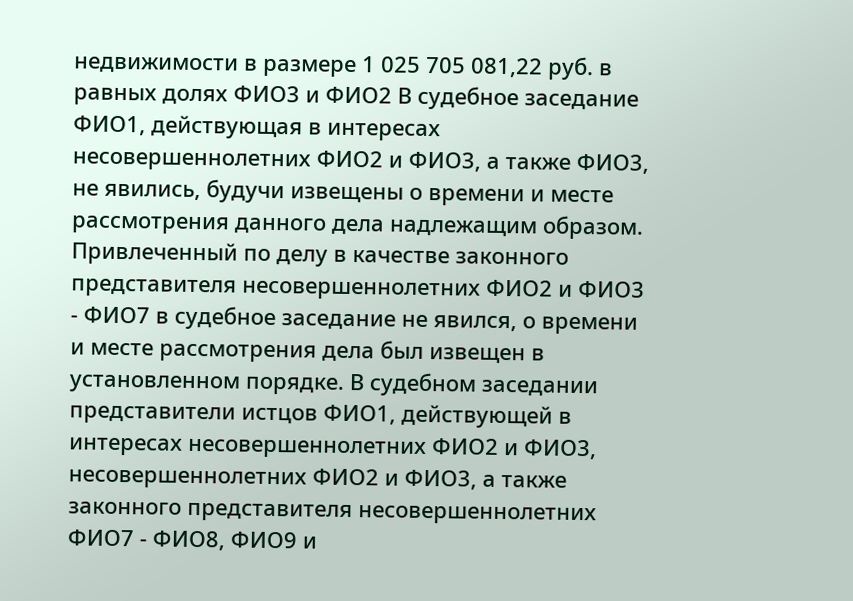недвижимости в размере 1 025 705 081,22 руб. в равных долях ФИО3 и ФИО2 В судебное заседание ФИО1, действующая в интересах несовершеннолетних ФИО2 и ФИО3, а также ФИО3, не явились, будучи извещены о времени и месте рассмотрения данного дела надлежащим образом. Привлеченный по делу в качестве законного представителя несовершеннолетних ФИО2 и ФИО3 - ФИО7 в судебное заседание не явился, о времени и месте рассмотрения дела был извещен в установленном порядке. В судебном заседании представители истцов ФИО1, действующей в интересах несовершеннолетних ФИО2 и ФИО3, несовершеннолетних ФИО2 и ФИО3, а также законного представителя несовершеннолетних ФИО7 - ФИО8, ФИО9 и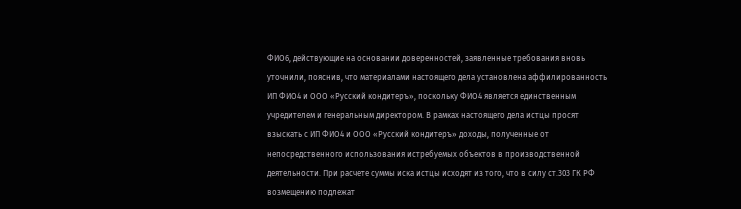ФИО6, действующие на основании доверенностей, заявленные требования вновь уточнили, пояснив, что материалами настоящего дела установлена аффилированность ИП ФИО4 и ООО «Русский кондитеръ», поскольку ФИО4 является единственным учредителем и генеральным директором. В рамках настоящего дела истцы просят взыскать с ИП ФИО4 и ООО «Русский кондитеръ» доходы, полученные от непосредственного использования истребуемых объектов в производственной деятельности. При расчете суммы иска истцы исходят из того, что в силу ст.303 ГК РФ возмещению подлежат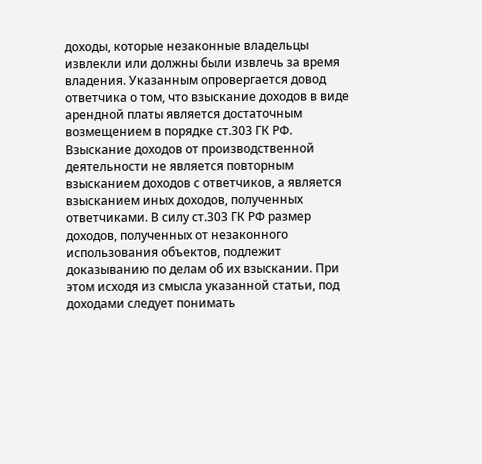доходы, которые незаконные владельцы извлекли или должны были извлечь за время владения. Указанным опровергается довод ответчика о том, что взыскание доходов в виде арендной платы является достаточным возмещением в порядке ст.303 ГК РФ. Взыскание доходов от производственной деятельности не является повторным взысканием доходов с ответчиков, а является взысканием иных доходов, полученных ответчиками. В силу ст.303 ГК РФ размер доходов, полученных от незаконного использования объектов, подлежит доказыванию по делам об их взыскании. При этом исходя из смысла указанной статьи, под доходами следует понимать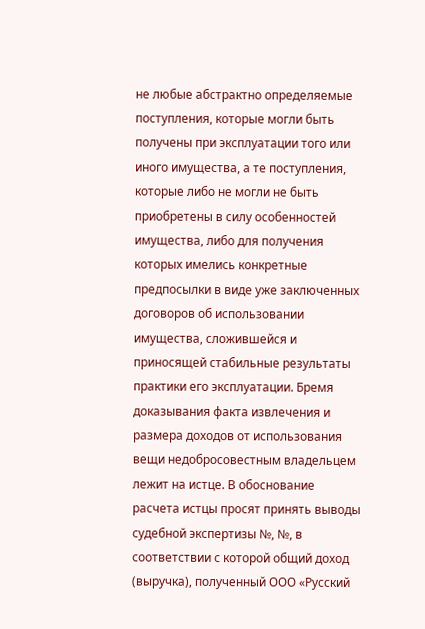не любые абстрактно определяемые поступления, которые могли быть получены при эксплуатации того или иного имущества, а те поступления, которые либо не могли не быть приобретены в силу особенностей имущества, либо для получения которых имелись конкретные предпосылки в виде уже заключенных договоров об использовании имущества, сложившейся и приносящей стабильные результаты практики его эксплуатации. Бремя доказывания факта извлечения и размера доходов от использования вещи недобросовестным владельцем лежит на истце. В обоснование расчета истцы просят принять выводы судебной экспертизы №, №, в соответствии с которой общий доход (выручка), полученный ООО «Русский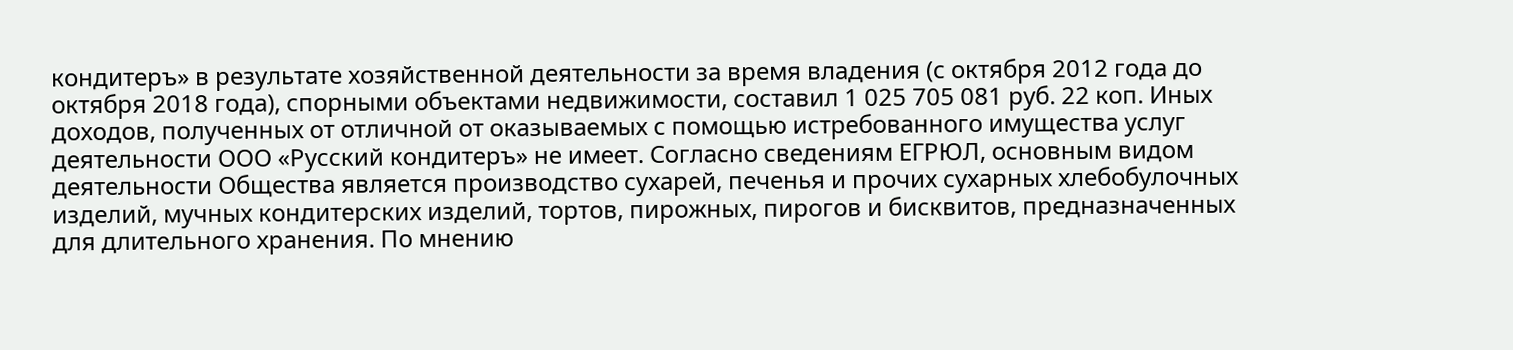кондитеръ» в результате хозяйственной деятельности за время владения (с октября 2012 года до октября 2018 года), спорными объектами недвижимости, составил 1 025 705 081 руб. 22 коп. Иных доходов, полученных от отличной от оказываемых с помощью истребованного имущества услуг деятельности ООО «Русский кондитеръ» не имеет. Согласно сведениям ЕГРЮЛ, основным видом деятельности Общества является производство сухарей, печенья и прочих сухарных хлебобулочных изделий, мучных кондитерских изделий, тортов, пирожных, пирогов и бисквитов, предназначенных для длительного хранения. По мнению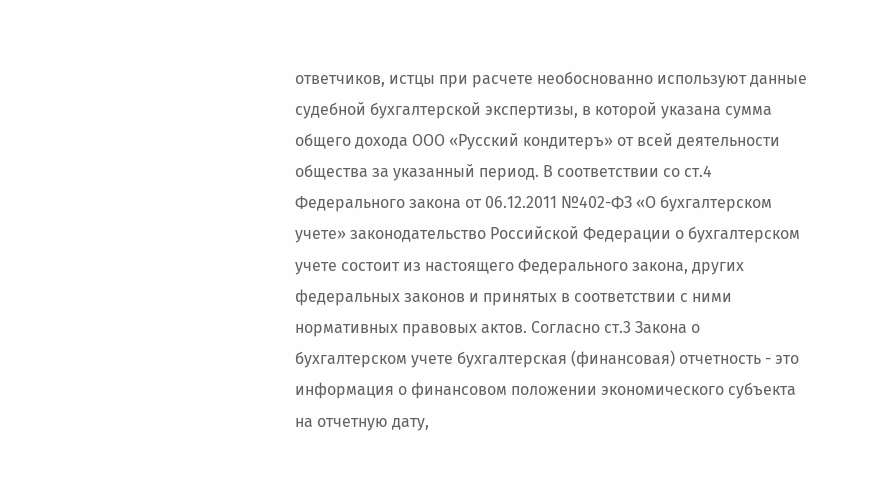ответчиков, истцы при расчете необоснованно используют данные судебной бухгалтерской экспертизы, в которой указана сумма общего дохода ООО «Русский кондитеръ» от всей деятельности общества за указанный период. В соответствии со ст.4 Федерального закона от 06.12.2011 №402-ФЗ «О бухгалтерском учете» законодательство Российской Федерации о бухгалтерском учете состоит из настоящего Федерального закона, других федеральных законов и принятых в соответствии с ними нормативных правовых актов. Согласно ст.3 Закона о бухгалтерском учете бухгалтерская (финансовая) отчетность - это информация о финансовом положении экономического субъекта на отчетную дату,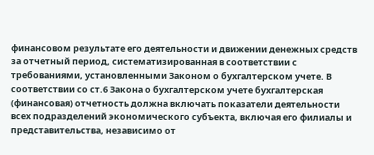финансовом результате его деятельности и движении денежных средств за отчетный период, систематизированная в соответствии с требованиями, установленными Законом о бухгалтерском учете. В соответствии со ст.6 Закона о бухгалтерском учете бухгалтерская (финансовая) отчетность должна включать показатели деятельности всех подразделений экономического субъекта, включая его филиалы и представительства, независимо от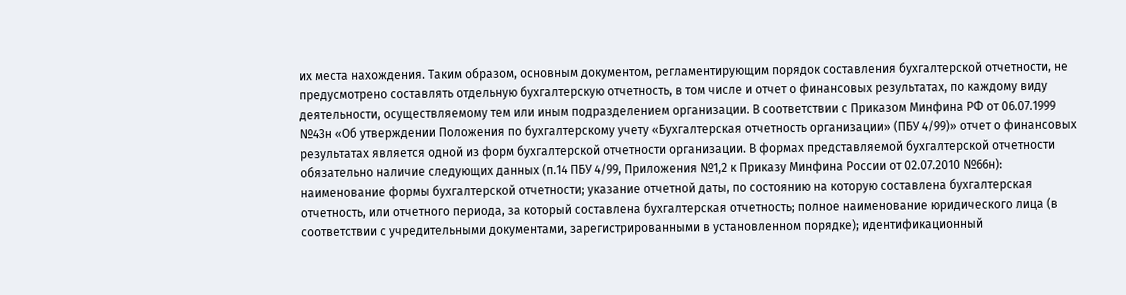их места нахождения. Таким образом, основным документом, регламентирующим порядок составления бухгалтерской отчетности, не предусмотрено составлять отдельную бухгалтерскую отчетность, в том числе и отчет о финансовых результатах, по каждому виду деятельности, осуществляемому тем или иным подразделением организации. В соответствии с Приказом Минфина РФ от 06.07.1999 №43н «Об утверждении Положения по бухгалтерскому учету «Бухгалтерская отчетность организации» (ПБУ 4/99)» отчет о финансовых результатах является одной из форм бухгалтерской отчетности организации. В формах представляемой бухгалтерской отчетности обязательно наличие следующих данных (п.14 ПБУ 4/99, Приложения №1,2 к Приказу Минфина России от 02.07.2010 №66н): наименование формы бухгалтерской отчетности; указание отчетной даты, по состоянию на которую составлена бухгалтерская отчетность, или отчетного периода, за который составлена бухгалтерская отчетность; полное наименование юридического лица (в соответствии с учредительными документами, зарегистрированными в установленном порядке); идентификационный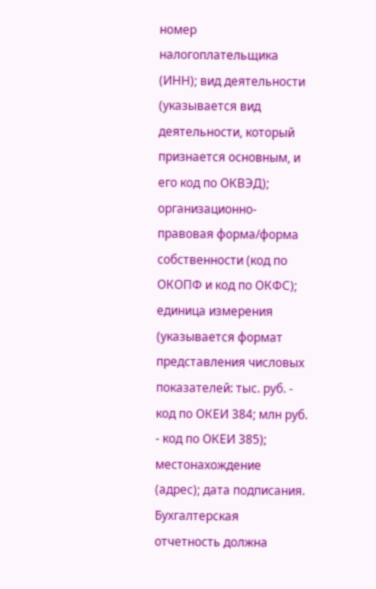номер налогоплательщика (ИНН); вид деятельности (указывается вид деятельности, который признается основным, и его код по ОКВЭД); организационно-правовая форма/форма собственности (код по ОКОПФ и код по ОКФС); единица измерения (указывается формат представления числовых показателей: тыс. руб. - код по ОКЕИ 384; млн руб. - код по ОКЕИ 385); местонахождение (адрес); дата подписания. Бухгалтерская отчетность должна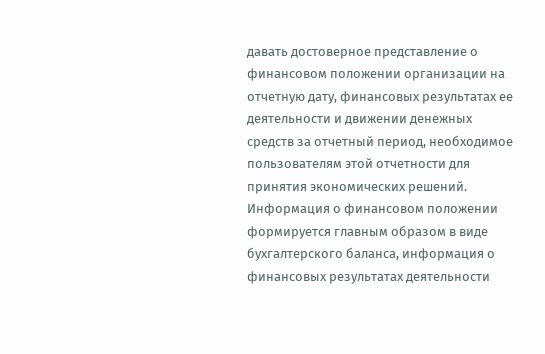давать достоверное представление о финансовом положении организации на отчетную дату, финансовых результатах ее деятельности и движении денежных средств за отчетный период, необходимое пользователям этой отчетности для принятия экономических решений. Информация о финансовом положении формируется главным образом в виде бухгалтерского баланса, информация о финансовых результатах деятельности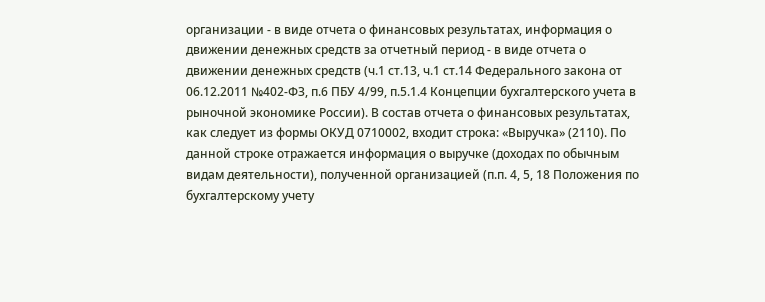организации - в виде отчета о финансовых результатах, информация о движении денежных средств за отчетный период - в виде отчета о движении денежных средств (ч.1 ст.13, ч.1 ст.14 Федерального закона от 06.12.2011 №402-ФЗ, п.6 ПБУ 4/99, п.5.1.4 Концепции бухгалтерского учета в рыночной экономике России). В состав отчета о финансовых результатах, как следует из формы ОКУД 0710002, входит строка: «Выручка» (2110). По данной строке отражается информация о выручке (доходах по обычным видам деятельности), полученной организацией (п.п. 4, 5, 18 Положения по бухгалтерскому учету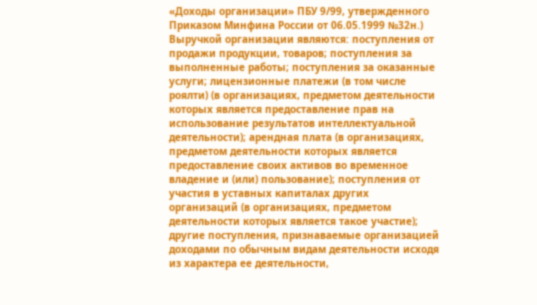«Доходы организации» ПБУ 9/99, утвержденного Приказом Минфина России от 06.05.1999 №32н.) Выручкой организации являются: поступления от продажи продукции, товаров; поступления за выполненные работы; поступления за оказанные услуги; лицензионные платежи (в том числе роялти) (в организациях, предметом деятельности которых является предоставление прав на использование результатов интеллектуальной деятельности); арендная плата (в организациях, предметом деятельности которых является предоставление своих активов во временное владение и (или) пользование); поступления от участия в уставных капиталах других организаций (в организациях, предметом деятельности которых является такое участие); другие поступления, признаваемые организацией доходами по обычным видам деятельности исходя из характера ее деятельности,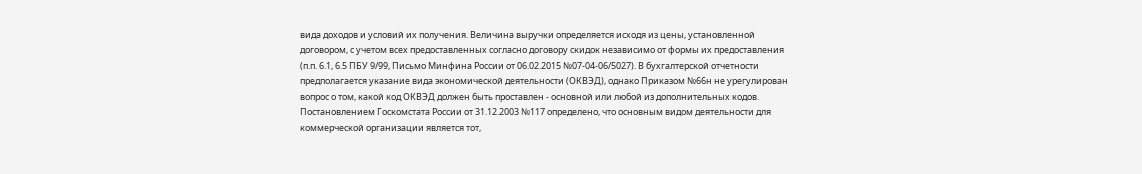вида доходов и условий их получения. Величина выручки определяется исходя из цены, установленной договором, с учетом всех предоставленных согласно договору скидок независимо от формы их предоставления (п.п. 6.1, 6.5 ПБУ 9/99, Письмо Минфина России от 06.02.2015 №07-04-06/5027). В бухгалтерской отчетности предполагается указание вида экономической деятельности (ОКВЭД), однако Приказом №66н не урегулирован вопрос о том, какой код ОКВЭД должен быть проставлен - основной или любой из дополнительных кодов. Постановлением Госкомстата России от 31.12.2003 №117 определено, что основным видом деятельности для коммерческой организации является тот,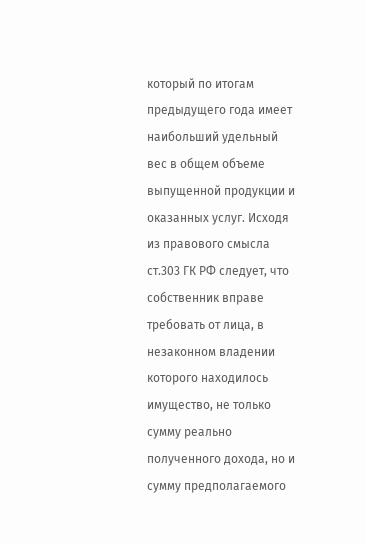который по итогам предыдущего года имеет наибольший удельный вес в общем объеме выпущенной продукции и оказанных услуг. Исходя из правового смысла ст.303 ГК РФ следует, что собственник вправе требовать от лица, в незаконном владении которого находилось имущество, не только сумму реально полученного дохода, но и сумму предполагаемого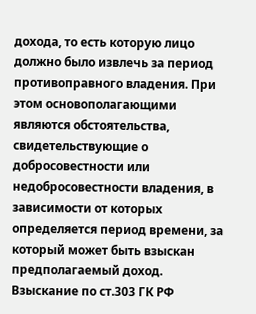дохода, то есть которую лицо должно было извлечь за период противоправного владения. При этом основополагающими являются обстоятельства, свидетельствующие о добросовестности или недобросовестности владения, в зависимости от которых определяется период времени, за который может быть взыскан предполагаемый доход. Взыскание по ст.303 ГК РФ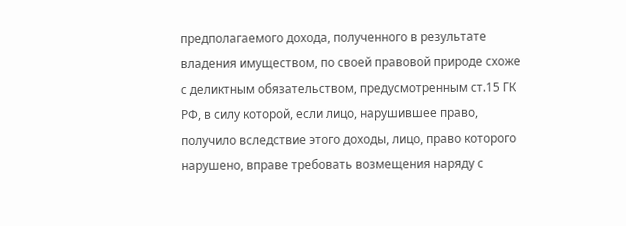предполагаемого дохода, полученного в результате владения имуществом, по своей правовой природе схоже с деликтным обязательством, предусмотренным ст.15 ГК РФ, в силу которой, если лицо, нарушившее право, получило вследствие этого доходы, лицо, право которого нарушено, вправе требовать возмещения наряду с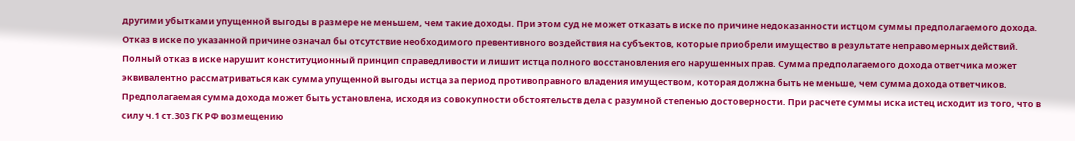другими убытками упущенной выгоды в размере не меньшем, чем такие доходы. При этом суд не может отказать в иске по причине недоказанности истцом суммы предполагаемого дохода. Отказ в иске по указанной причине означал бы отсутствие необходимого превентивного воздействия на субъектов, которые приобрели имущество в результате неправомерных действий. Полный отказ в иске нарушит конституционный принцип справедливости и лишит истца полного восстановления его нарушенных прав. Сумма предполагаемого дохода ответчика может эквивалентно рассматриваться как сумма упущенной выгоды истца за период противоправного владения имуществом, которая должна быть не меньше, чем сумма дохода ответчиков. Предполагаемая сумма дохода может быть установлена, исходя из совокупности обстоятельств дела с разумной степенью достоверности. При расчете суммы иска истец исходит из того, что в силу ч.1 ст.303 ГК РФ возмещению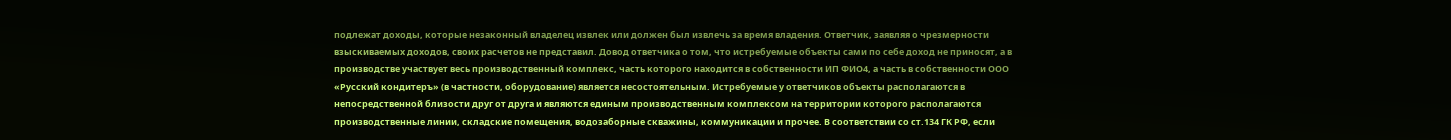подлежат доходы, которые незаконный владелец извлек или должен был извлечь за время владения. Ответчик, заявляя о чрезмерности взыскиваемых доходов, своих расчетов не представил. Довод ответчика о том, что истребуемые объекты сами по себе доход не приносят, а в производстве участвует весь производственный комплекс, часть которого находится в собственности ИП ФИО4, а часть в собственности ООО «Русский кондитеръ» (в частности, оборудование) является несостоятельным. Истребуемые у ответчиков объекты располагаются в непосредственной близости друг от друга и являются единым производственным комплексом на территории которого располагаются производственные линии, складские помещения, водозаборные скважины, коммуникации и прочее. В соответствии со ст.134 ГК РФ, если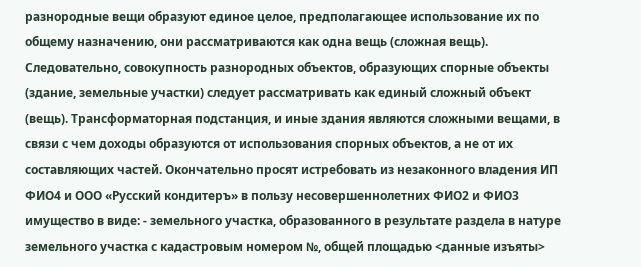разнородные вещи образуют единое целое, предполагающее использование их по общему назначению, они рассматриваются как одна вещь (сложная вещь). Следовательно, совокупность разнородных объектов, образующих спорные объекты (здание, земельные участки) следует рассматривать как единый сложный объект (вещь). Трансформаторная подстанция, и иные здания являются сложными вещами, в связи с чем доходы образуются от использования спорных объектов, а не от их составляющих частей. Окончательно просят истребовать из незаконного владения ИП ФИО4 и ООО «Русский кондитеръ» в пользу несовершеннолетних ФИО2 и ФИО3 имущество в виде: - земельного участка, образованного в результате раздела в натуре земельного участка с кадастровым номером №, общей площадью <данные изъяты>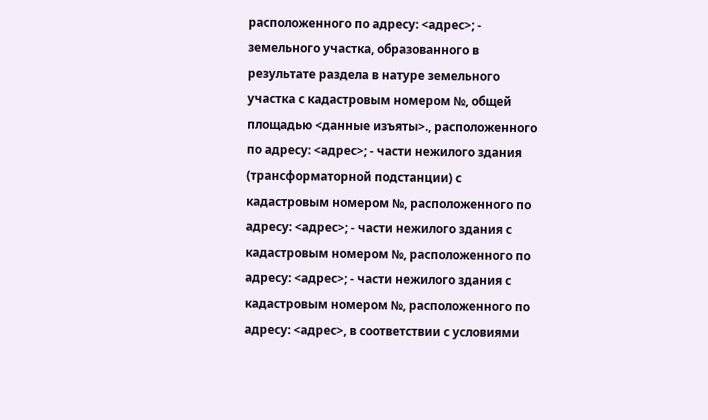расположенного по адресу: <адрес>; - земельного участка, образованного в результате раздела в натуре земельного участка с кадастровым номером №, общей площадью <данные изъяты>., расположенного по адресу: <адрес>; - части нежилого здания (трансформаторной подстанции) с кадастровым номером №, расположенного по адресу: <адрес>; - части нежилого здания с кадастровым номером №, расположенного по адресу: <адрес>; - части нежилого здания с кадастровым номером №, расположенного по адресу: <адрес>, в соответствии с условиями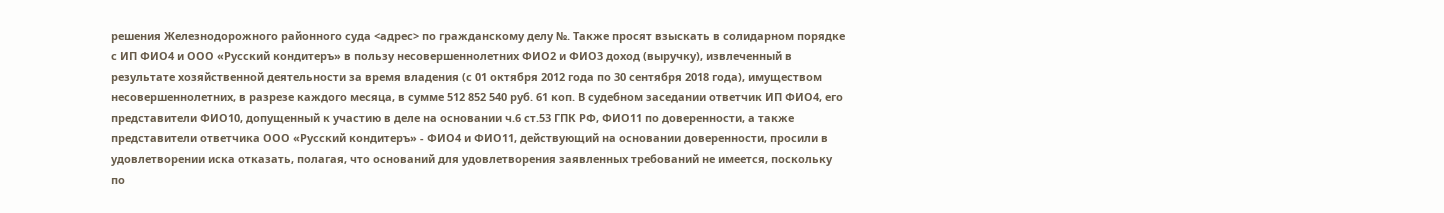решения Железнодорожного районного суда <адрес> по гражданскому делу №. Также просят взыскать в солидарном порядке с ИП ФИО4 и ООО «Русский кондитеръ» в пользу несовершеннолетних ФИО2 и ФИО3 доход (выручку), извлеченный в результате хозяйственной деятельности за время владения (с 01 октября 2012 года по 30 сентября 2018 года), имуществом несовершеннолетних, в разрезе каждого месяца, в сумме 512 852 540 руб. 61 коп. В судебном заседании ответчик ИП ФИО4, его представители ФИО10, допущенный к участию в деле на основании ч.6 ст.53 ГПК РФ, ФИО11 по доверенности, а также представители ответчика ООО «Русский кондитеръ» - ФИО4 и ФИО11, действующий на основании доверенности, просили в удовлетворении иска отказать, полагая, что оснований для удовлетворения заявленных требований не имеется, поскольку по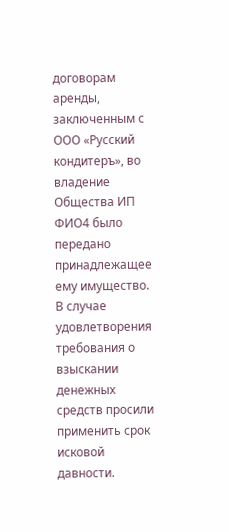договорам аренды, заключенным с ООО «Русский кондитеръ», во владение Общества ИП ФИО4 было передано принадлежащее ему имущество. В случае удовлетворения требования о взыскании денежных средств просили применить срок исковой давности.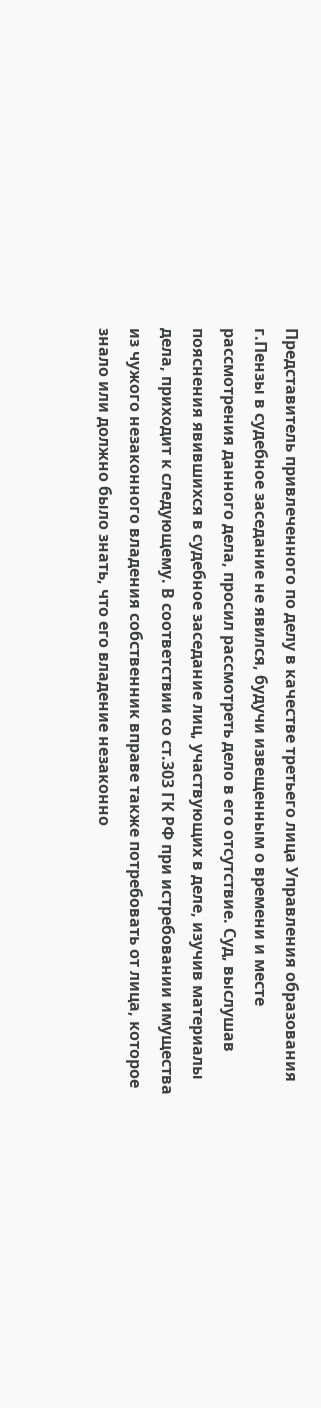Представитель привлеченного по делу в качестве третьего лица Управления образования г.Пензы в судебное заседание не явился, будучи извещенным о времени и месте рассмотрения данного дела, просил рассмотреть дело в его отсутствие. Суд, выслушав пояснения явившихся в судебное заседание лиц, участвующих в деле, изучив материалы дела, приходит к следующему. В соответствии со ст.303 ГК РФ при истребовании имущества из чужого незаконного владения собственник вправе также потребовать от лица, которое знало или должно было знать, что его владение незаконно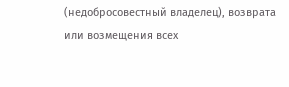(недобросовестный владелец), возврата или возмещения всех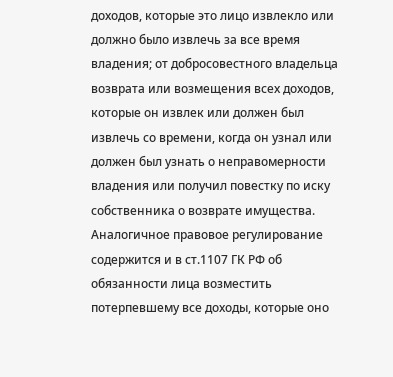доходов, которые это лицо извлекло или должно было извлечь за все время владения; от добросовестного владельца возврата или возмещения всех доходов, которые он извлек или должен был извлечь со времени, когда он узнал или должен был узнать о неправомерности владения или получил повестку по иску собственника о возврате имущества. Аналогичное правовое регулирование содержится и в ст.1107 ГК РФ об обязанности лица возместить потерпевшему все доходы, которые оно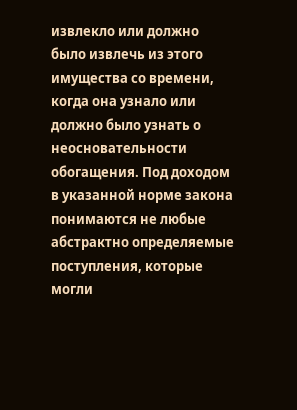извлекло или должно было извлечь из этого имущества со времени, когда она узнало или должно было узнать о неосновательности обогащения. Под доходом в указанной норме закона понимаются не любые абстрактно определяемые поступления, которые могли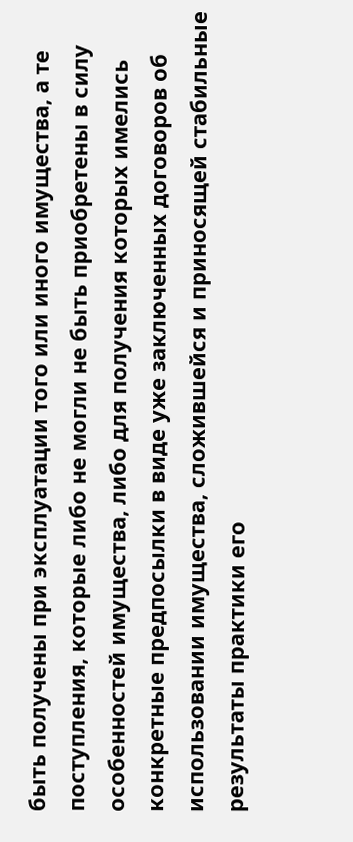быть получены при эксплуатации того или иного имущества, а те поступления, которые либо не могли не быть приобретены в силу особенностей имущества, либо для получения которых имелись конкретные предпосылки в виде уже заключенных договоров об использовании имущества, сложившейся и приносящей стабильные результаты практики его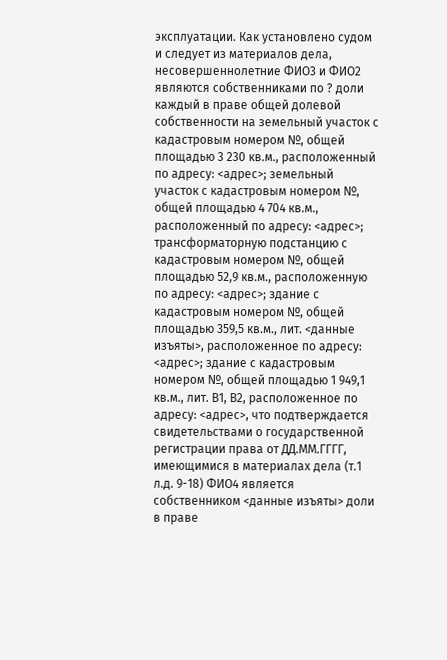эксплуатации. Как установлено судом и следует из материалов дела, несовершеннолетние ФИО3 и ФИО2 являются собственниками по ? доли каждый в праве общей долевой собственности на земельный участок с кадастровым номером №, общей площадью 3 230 кв.м., расположенный по адресу: <адрес>; земельный участок с кадастровым номером №, общей площадью 4 704 кв.м., расположенный по адресу: <адрес>; трансформаторную подстанцию с кадастровым номером №, общей площадью 52,9 кв.м., расположенную по адресу: <адрес>; здание с кадастровым номером №, общей площадью 359,5 кв.м., лит. <данные изъяты>, расположенное по адресу: <адрес>; здание с кадастровым номером №, общей площадью 1 949,1 кв.м., лит. В1, В2, расположенное по адресу: <адрес>, что подтверждается свидетельствами о государственной регистрации права от ДД.ММ.ГГГГ, имеющимися в материалах дела (т.1 л.д. 9-18) ФИО4 является собственником <данные изъяты> доли в праве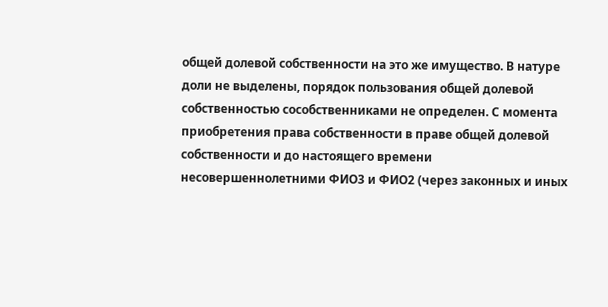общей долевой собственности на это же имущество. В натуре доли не выделены, порядок пользования общей долевой собственностью сособственниками не определен. С момента приобретения права собственности в праве общей долевой собственности и до настоящего времени несовершеннолетними ФИО3 и ФИО2 (через законных и иных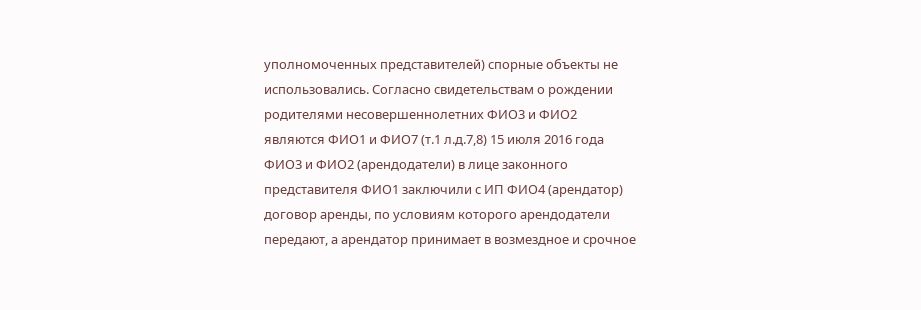уполномоченных представителей) спорные объекты не использовались. Согласно свидетельствам о рождении родителями несовершеннолетних ФИО3 и ФИО2 являются ФИО1 и ФИО7 (т.1 л.д.7,8) 15 июля 2016 года ФИО3 и ФИО2 (арендодатели) в лице законного представителя ФИО1 заключили с ИП ФИО4 (арендатор) договор аренды, по условиям которого арендодатели передают, а арендатор принимает в возмездное и срочное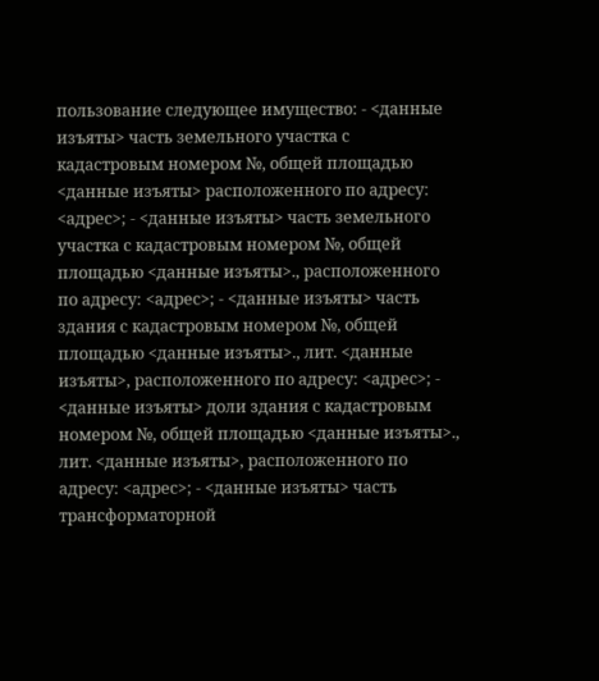пользование следующее имущество: - <данные изъяты> часть земельного участка с кадастровым номером №, общей площадью <данные изъяты> расположенного по адресу: <адрес>; - <данные изъяты> часть земельного участка с кадастровым номером №, общей площадью <данные изъяты>., расположенного по адресу: <адрес>; - <данные изъяты> часть здания с кадастровым номером №, общей площадью <данные изъяты>., лит. <данные изъяты>, расположенного по адресу: <адрес>; - <данные изъяты> доли здания с кадастровым номером №, общей площадью <данные изъяты>., лит. <данные изъяты>, расположенного по адресу: <адрес>; - <данные изъяты> часть трансформаторной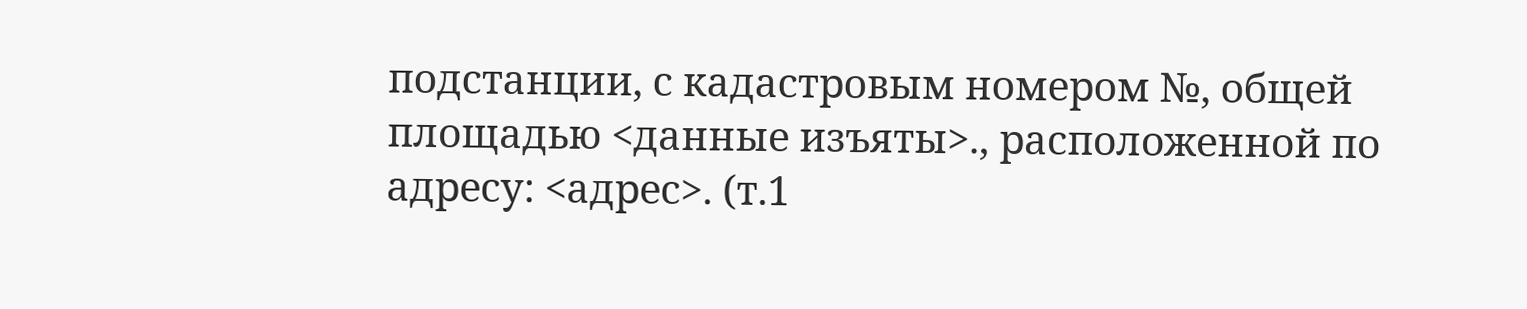подстанции, с кадастровым номером №, общей площадью <данные изъяты>., расположенной по адресу: <адрес>. (т.1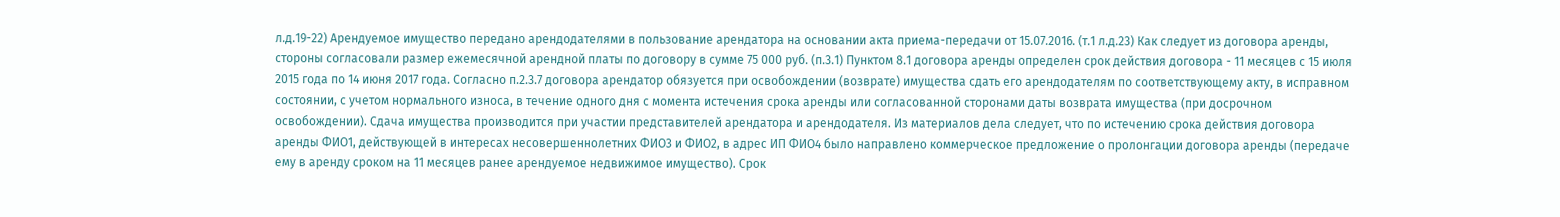л.д.19-22) Арендуемое имущество передано арендодателями в пользование арендатора на основании акта приема-передачи от 15.07.2016. (т.1 л.д.23) Как следует из договора аренды, стороны согласовали размер ежемесячной арендной платы по договору в сумме 75 000 руб. (п.3.1) Пунктом 8.1 договора аренды определен срок действия договора - 11 месяцев с 15 июля 2015 года по 14 июня 2017 года. Согласно п.2.3.7 договора арендатор обязуется при освобождении (возврате) имущества сдать его арендодателям по соответствующему акту, в исправном состоянии, с учетом нормального износа, в течение одного дня с момента истечения срока аренды или согласованной сторонами даты возврата имущества (при досрочном освобождении). Сдача имущества производится при участии представителей арендатора и арендодателя. Из материалов дела следует, что по истечению срока действия договора аренды ФИО1, действующей в интересах несовершеннолетних ФИО3 и ФИО2, в адрес ИП ФИО4 было направлено коммерческое предложение о пролонгации договора аренды (передаче ему в аренду сроком на 11 месяцев ранее арендуемое недвижимое имущество). Срок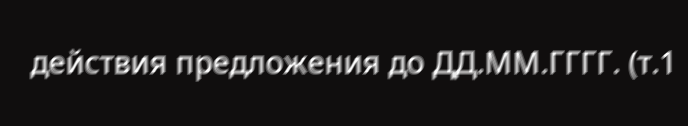действия предложения до ДД.ММ.ГГГГ. (т.1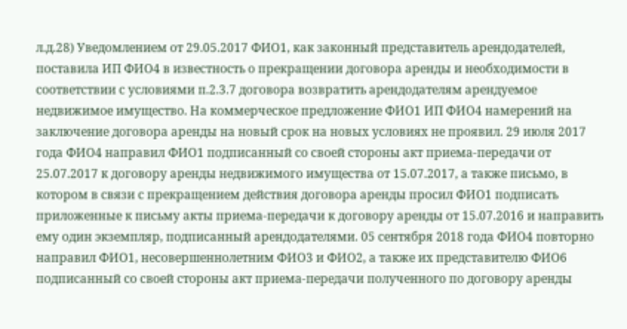л.д.28) Уведомлением от 29.05.2017 ФИО1, как законный представитель арендодателей, поставила ИП ФИО4 в известность о прекращении договора аренды и необходимости в соответствии с условиями п.2.3.7 договора возвратить арендодателям арендуемое недвижимое имущество. На коммерческое предложение ФИО1 ИП ФИО4 намерений на заключение договора аренды на новый срок на новых условиях не проявил. 29 июля 2017 года ФИО4 направил ФИО1 подписанный со своей стороны акт приема-передачи от 25.07.2017 к договору аренды недвижимого имущества от 15.07.2017, а также письмо, в котором в связи с прекращением действия договора аренды просил ФИО1 подписать приложенные к письму акты приема-передачи к договору аренды от 15.07.2016 и направить ему один экземпляр, подписанный арендодателями. 05 сентября 2018 года ФИО4 повторно направил ФИО1, несовершеннолетним ФИО3 и ФИО2, а также их представителю ФИО6 подписанный со своей стороны акт приема-передачи полученного по договору аренды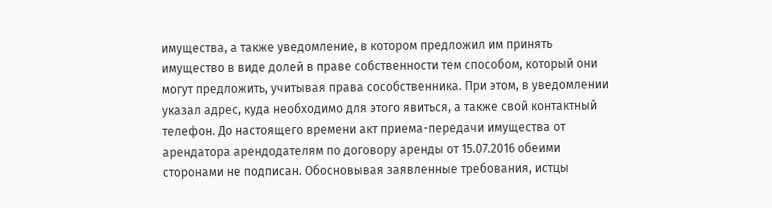имущества, а также уведомление, в котором предложил им принять имущество в виде долей в праве собственности тем способом, который они могут предложить, учитывая права сособственника. При этом, в уведомлении указал адрес, куда необходимо для этого явиться, а также свой контактный телефон. До настоящего времени акт приема-передачи имущества от арендатора арендодателям по договору аренды от 15.07.2016 обеими сторонами не подписан. Обосновывая заявленные требования, истцы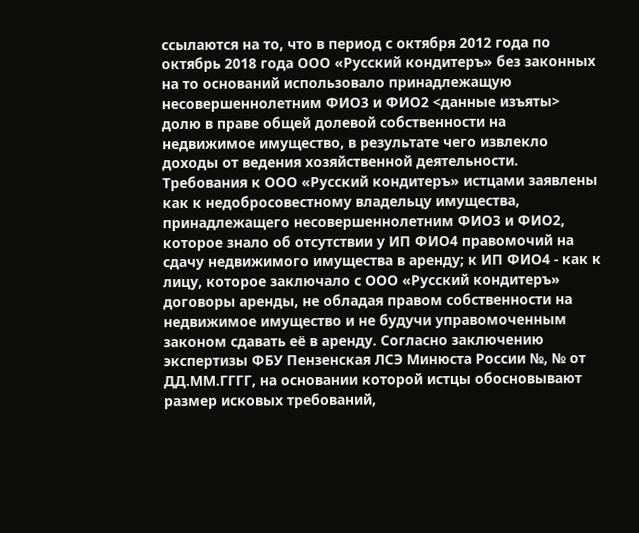ссылаются на то, что в период с октября 2012 года по октябрь 2018 года ООО «Русский кондитеръ» без законных на то оснований использовало принадлежащую несовершеннолетним ФИО3 и ФИО2 <данные изъяты> долю в праве общей долевой собственности на недвижимое имущество, в результате чего извлекло доходы от ведения хозяйственной деятельности. Требования к ООО «Русский кондитеръ» истцами заявлены как к недобросовестному владельцу имущества, принадлежащего несовершеннолетним ФИО3 и ФИО2, которое знало об отсутствии у ИП ФИО4 правомочий на сдачу недвижимого имущества в аренду; к ИП ФИО4 - как к лицу, которое заключало с ООО «Русский кондитеръ» договоры аренды, не обладая правом собственности на недвижимое имущество и не будучи управомоченным законом сдавать её в аренду. Согласно заключению экспертизы ФБУ Пензенская ЛСЭ Минюста России №, № от ДД.ММ.ГГГГ, на основании которой истцы обосновывают размер исковых требований,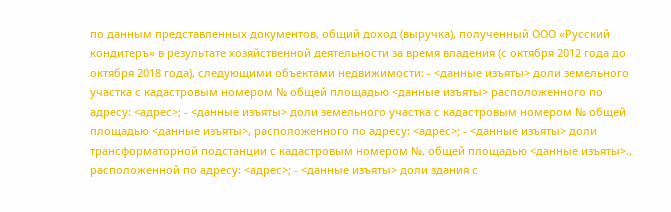по данным представленных документов, общий доход (выручка), полученный ООО «Русский кондитеръ» в результате хозяйственной деятельности за время владения (с октября 2012 года до октября 2018 года), следующими объектами недвижимости: - <данные изъяты> доли земельного участка с кадастровым номером № общей площадью <данные изъяты> расположенного по адресу: <адрес>; - <данные изъяты> доли земельного участка с кадастровым номером № общей площадью <данные изъяты>, расположенного по адресу: <адрес>; - <данные изъяты> доли трансформаторной подстанции с кадастровым номером №, общей площадью <данные изъяты>., расположенной по адресу: <адрес>; - <данные изъяты> доли здания с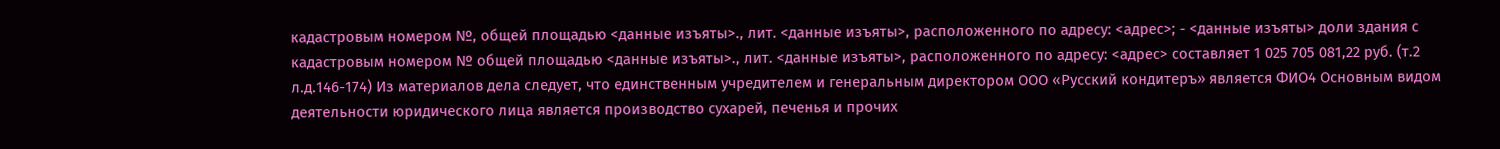кадастровым номером №, общей площадью <данные изъяты>., лит. <данные изъяты>, расположенного по адресу: <адрес>; - <данные изъяты> доли здания с кадастровым номером № общей площадью <данные изъяты>., лит. <данные изъяты>, расположенного по адресу: <адрес> составляет 1 025 705 081,22 руб. (т.2 л.д.146-174) Из материалов дела следует, что единственным учредителем и генеральным директором ООО «Русский кондитеръ» является ФИО4 Основным видом деятельности юридического лица является производство сухарей, печенья и прочих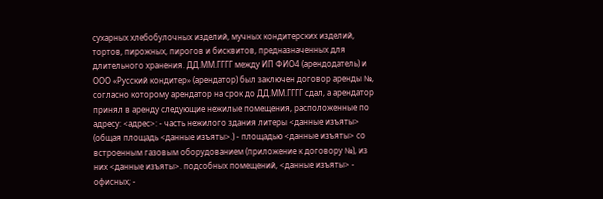сухарных хлебобулочных изделий, мучных кондитерских изделий, тортов, пирожных, пирогов и бисквитов, предназначенных для длительного хранения. ДД.ММ.ГГГГ между ИП ФИО4 (арендодатель) и ООО «Русский кондитер» (арендатор) был заключен договор аренды №, согласно которому арендатор на срок до ДД.ММ.ГГГГ сдал, а арендатор принял в аренду следующие нежилые помещения, расположенные по адресу: <адрес>: - часть нежилого здания литеры <данные изъяты> (общая площадь <данные изъяты>.) - площадью <данные изъяты> со встроенным газовым оборудованием (приложение к договору №), из них <данные изъяты>. подсобных помещений, <данные изъяты> - офисных; -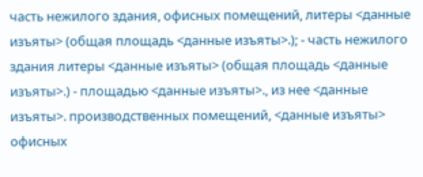часть нежилого здания, офисных помещений, литеры <данные изъяты> (общая площадь <данные изъяты>.); - часть нежилого здания литеры <данные изъяты> (общая площадь <данные изъяты>.) - площадью <данные изъяты>., из нее <данные изъяты>. производственных помещений, <данные изъяты> офисных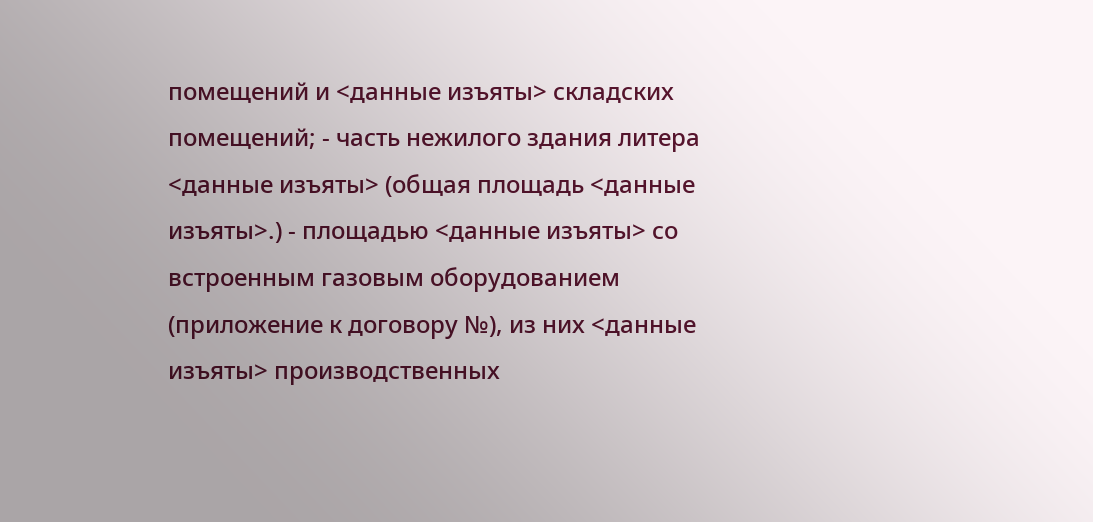помещений и <данные изъяты> складских помещений; - часть нежилого здания литера <данные изъяты> (общая площадь <данные изъяты>.) - площадью <данные изъяты> со встроенным газовым оборудованием (приложение к договору №), из них <данные изъяты> производственных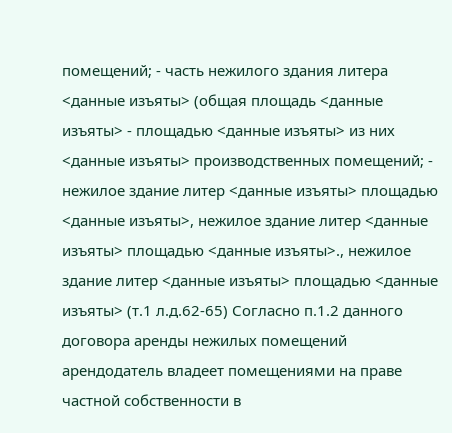помещений; - часть нежилого здания литера <данные изъяты> (общая площадь <данные изъяты> - площадью <данные изъяты> из них <данные изъяты> производственных помещений; - нежилое здание литер <данные изъяты> площадью <данные изъяты>, нежилое здание литер <данные изъяты> площадью <данные изъяты>., нежилое здание литер <данные изъяты> площадью <данные изъяты> (т.1 л.д.62-65) Согласно п.1.2 данного договора аренды нежилых помещений арендодатель владеет помещениями на праве частной собственности в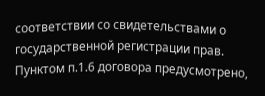соответствии со свидетельствами о государственной регистрации прав. Пунктом п.1.6 договора предусмотрено,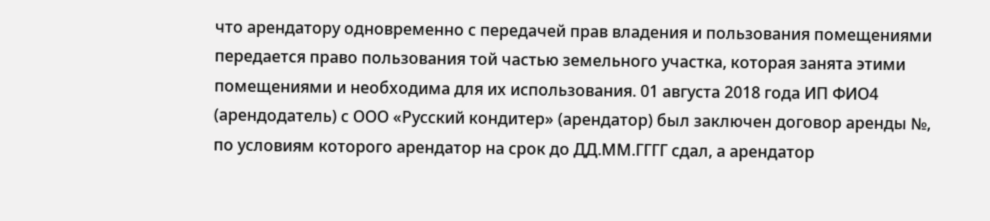что арендатору одновременно с передачей прав владения и пользования помещениями передается право пользования той частью земельного участка, которая занята этими помещениями и необходима для их использования. 01 августа 2018 года ИП ФИО4 (арендодатель) с ООО «Русский кондитер» (арендатор) был заключен договор аренды №, по условиям которого арендатор на срок до ДД.ММ.ГГГГ сдал, а арендатор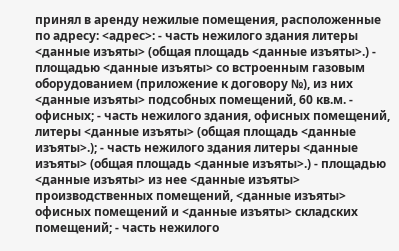принял в аренду нежилые помещения, расположенные по адресу: <адрес>: - часть нежилого здания литеры <данные изъяты> (общая площадь <данные изъяты>.) - площадью <данные изъяты> со встроенным газовым оборудованием (приложение к договору №), из них <данные изъяты> подсобных помещений, 60 кв.м. - офисных; - часть нежилого здания, офисных помещений, литеры <данные изъяты> (общая площадь <данные изъяты>.); - часть нежилого здания литеры <данные изъяты> (общая площадь <данные изъяты>.) - площадью <данные изъяты> из нее <данные изъяты> производственных помещений, <данные изъяты> офисных помещений и <данные изъяты> складских помещений; - часть нежилого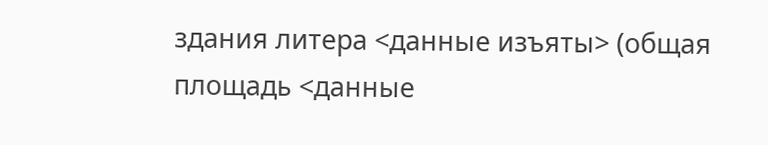здания литера <данные изъяты> (общая площадь <данные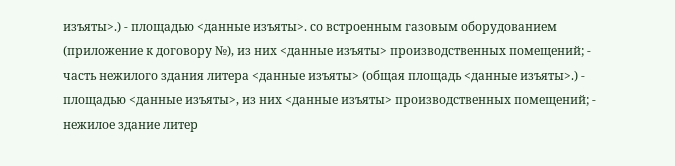изъяты>.) - площадью <данные изъяты>. со встроенным газовым оборудованием (приложение к договору №), из них <данные изъяты> производственных помещений; - часть нежилого здания литера <данные изъяты> (общая площадь <данные изъяты>.) - площадью <данные изъяты>, из них <данные изъяты> производственных помещений; - нежилое здание литер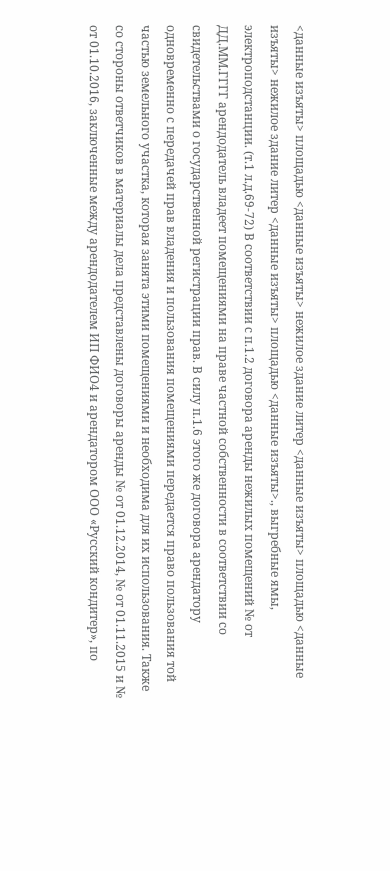<данные изъяты> площадью <данные изъяты> нежилое здание литер <данные изъяты> площадью <данные изъяты> нежилое здание литер <данные изъяты> площадью <данные изъяты>., выгребные ямы, электроподстанции. (т.1 л.д.69-72) В соответствии с п.1.2 договора аренды нежилых помещений № от ДД.ММ.ГГГГ арендодатель владеет помещениями на праве частной собственности в соответствии со свидетельствами о государственной регистрации прав. В силу п.1.6 этого же договора арендатору одновременно с передачей прав владения и пользования помещениями передается право пользования той частью земельного участка, которая занята этими помещениями и необходима для их использования. Также со стороны ответчиков в материалы дела представлены договоры аренды № от 01.12.2014, № от 01.11.2015 и № от 01.10.2016, заключенные между арендодателем ИП ФИО4 и арендатором ООО «Русский кондитер», по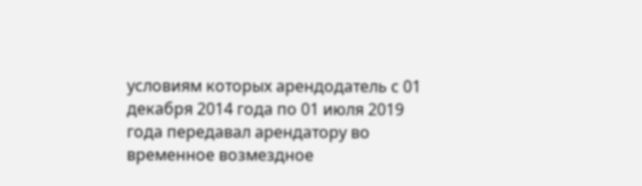условиям которых арендодатель с 01 декабря 2014 года по 01 июля 2019 года передавал арендатору во временное возмездное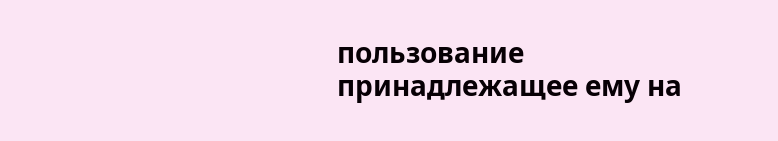пользование принадлежащее ему на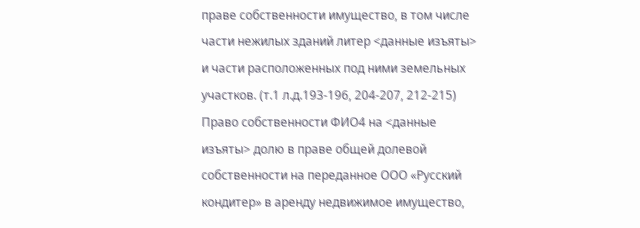праве собственности имущество, в том числе части нежилых зданий литер <данные изъяты> и части расположенных под ними земельных участков. (т.1 л.д.193-196, 204-207, 212-215) Право собственности ФИО4 на <данные изъяты> долю в праве общей долевой собственности на переданное ООО «Русский кондитер» в аренду недвижимое имущество,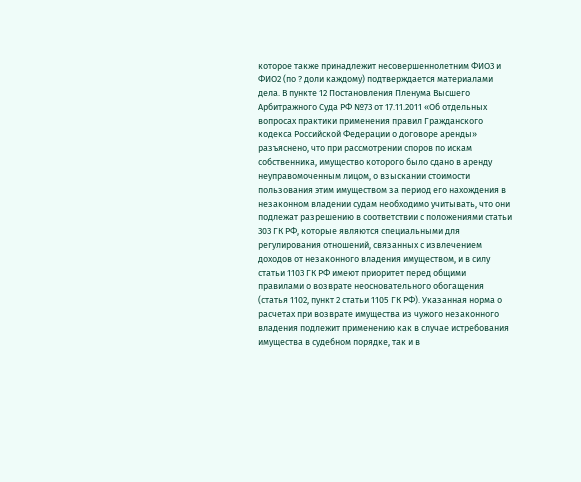которое также принадлежит несовершеннолетним ФИО3 и ФИО2 (по ? доли каждому) подтверждается материалами дела. В пункте 12 Постановления Пленума Высшего Арбитражного Суда РФ №73 от 17.11.2011 «Об отдельных вопросах практики применения правил Гражданского кодекса Российской Федерации о договоре аренды» разъяснено, что при рассмотрении споров по искам собственника, имущество которого было сдано в аренду неуправомоченным лицом, о взыскании стоимости пользования этим имуществом за период его нахождения в незаконном владении судам необходимо учитывать, что они подлежат разрешению в соответствии с положениями статьи 303 ГК РФ, которые являются специальными для регулирования отношений, связанных с извлечением доходов от незаконного владения имуществом, и в силу статьи 1103 ГК РФ имеют приоритет перед общими правилами о возврате неосновательного обогащения (статья 1102, пункт 2 статьи 1105 ГК РФ). Указанная норма о расчетах при возврате имущества из чужого незаконного владения подлежит применению как в случае истребования имущества в судебном порядке, так и в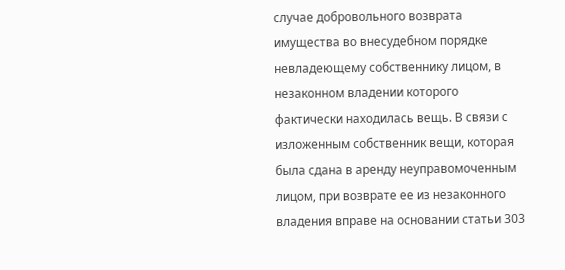случае добровольного возврата имущества во внесудебном порядке невладеющему собственнику лицом, в незаконном владении которого фактически находилась вещь. В связи с изложенным собственник вещи, которая была сдана в аренду неуправомоченным лицом, при возврате ее из незаконного владения вправе на основании статьи 303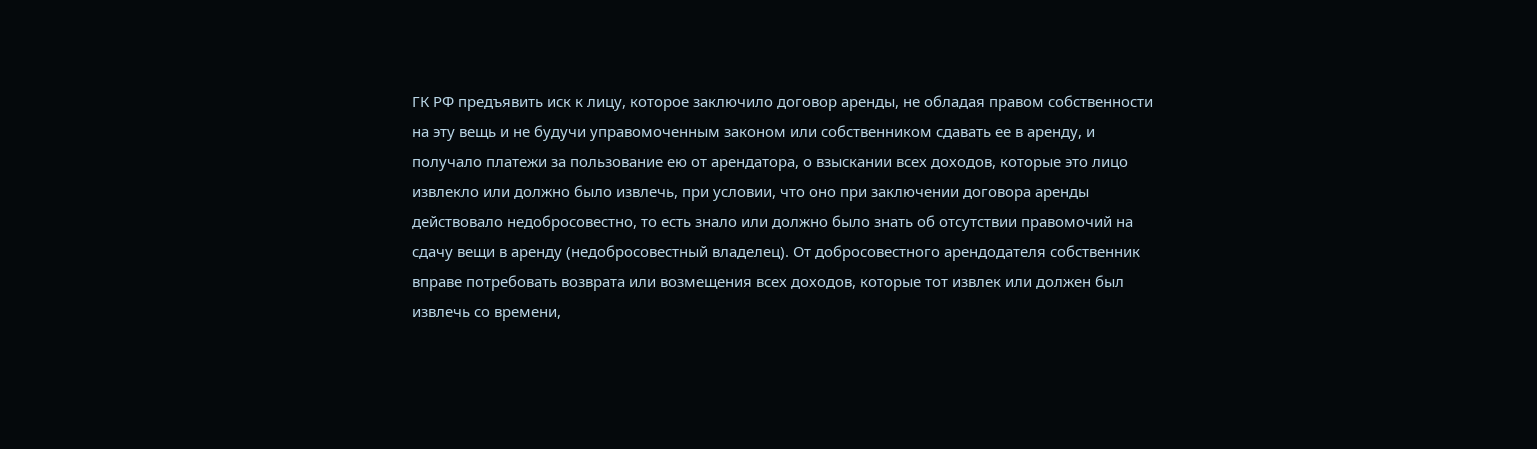ГК РФ предъявить иск к лицу, которое заключило договор аренды, не обладая правом собственности на эту вещь и не будучи управомоченным законом или собственником сдавать ее в аренду, и получало платежи за пользование ею от арендатора, о взыскании всех доходов, которые это лицо извлекло или должно было извлечь, при условии, что оно при заключении договора аренды действовало недобросовестно, то есть знало или должно было знать об отсутствии правомочий на сдачу вещи в аренду (недобросовестный владелец). От добросовестного арендодателя собственник вправе потребовать возврата или возмещения всех доходов, которые тот извлек или должен был извлечь со времени,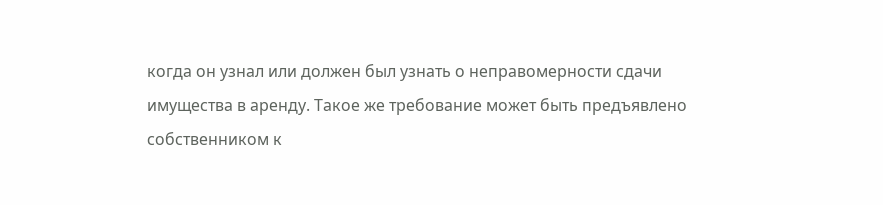когда он узнал или должен был узнать о неправомерности сдачи имущества в аренду. Такое же требование может быть предъявлено собственником к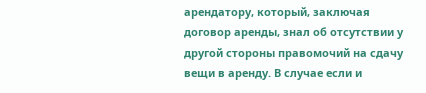арендатору, который, заключая договор аренды, знал об отсутствии у другой стороны правомочий на сдачу вещи в аренду. В случае если и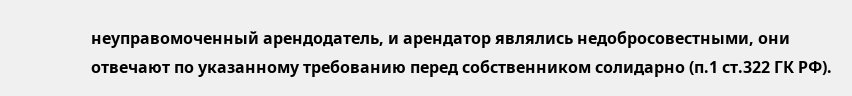неуправомоченный арендодатель, и арендатор являлись недобросовестными, они отвечают по указанному требованию перед собственником солидарно (п.1 ст.322 ГК РФ).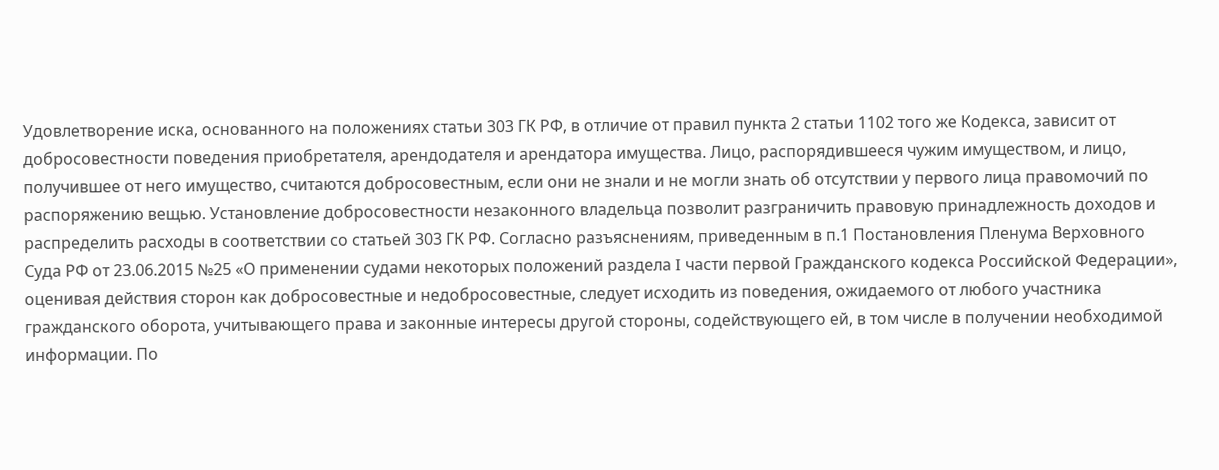Удовлетворение иска, основанного на положениях статьи 303 ГК РФ, в отличие от правил пункта 2 статьи 1102 того же Кодекса, зависит от добросовестности поведения приобретателя, арендодателя и арендатора имущества. Лицо, распорядившееся чужим имуществом, и лицо, получившее от него имущество, считаются добросовестным, если они не знали и не могли знать об отсутствии у первого лица правомочий по распоряжению вещью. Установление добросовестности незаконного владельца позволит разграничить правовую принадлежность доходов и распределить расходы в соответствии со статьей 303 ГК РФ. Согласно разъяснениям, приведенным в п.1 Постановления Пленума Верховного Суда РФ от 23.06.2015 №25 «О применении судами некоторых положений раздела I части первой Гражданского кодекса Российской Федерации», оценивая действия сторон как добросовестные и недобросовестные, следует исходить из поведения, ожидаемого от любого участника гражданского оборота, учитывающего права и законные интересы другой стороны, содействующего ей, в том числе в получении необходимой информации. По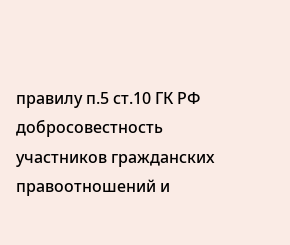правилу п.5 ст.10 ГК РФ добросовестность участников гражданских правоотношений и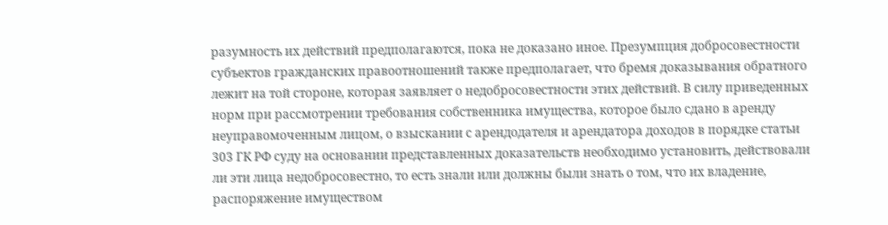разумность их действий предполагаются, пока не доказано иное. Презумпция добросовестности субъектов гражданских правоотношений также предполагает, что бремя доказывания обратного лежит на той стороне, которая заявляет о недобросовестности этих действий. В силу приведенных норм при рассмотрении требования собственника имущества, которое было сдано в аренду неуправомоченным лицом, о взыскании с арендодателя и арендатора доходов в порядке статьи 303 ГК РФ суду на основании представленных доказательств необходимо установить, действовали ли эти лица недобросовестно, то есть знали или должны были знать о том, что их владение, распоряжение имуществом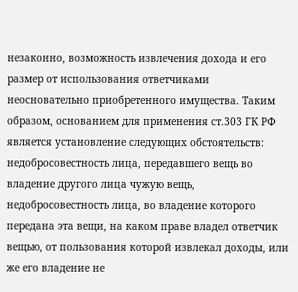незаконно, возможность извлечения дохода и его размер от использования ответчиками неосновательно приобретенного имущества. Таким образом, основанием для применения ст.303 ГК РФ является установление следующих обстоятельств: недобросовестность лица, передавшего вещь во владение другого лица чужую вещь, недобросовестность лица, во владение которого передана эта вещи, на каком праве владел ответчик вещью, от пользования которой извлекал доходы, или же его владение не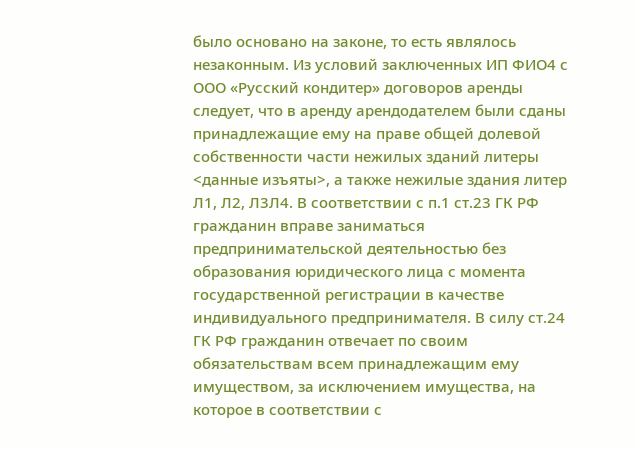было основано на законе, то есть являлось незаконным. Из условий заключенных ИП ФИО4 с ООО «Русский кондитер» договоров аренды следует, что в аренду арендодателем были сданы принадлежащие ему на праве общей долевой собственности части нежилых зданий литеры <данные изъяты>, а также нежилые здания литер Л1, Л2, Л3Л4. В соответствии с п.1 ст.23 ГК РФ гражданин вправе заниматься предпринимательской деятельностью без образования юридического лица с момента государственной регистрации в качестве индивидуального предпринимателя. В силу ст.24 ГК РФ гражданин отвечает по своим обязательствам всем принадлежащим ему имуществом, за исключением имущества, на которое в соответствии с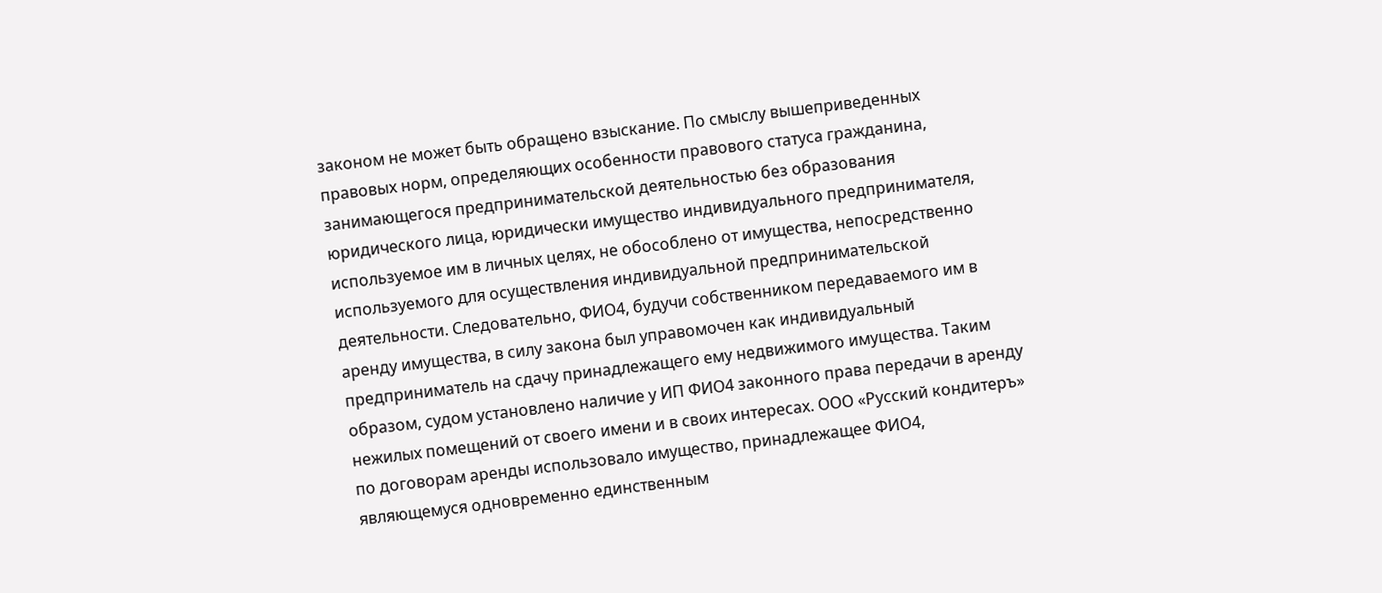законом не может быть обращено взыскание. По смыслу вышеприведенных правовых норм, определяющих особенности правового статуса гражданина, занимающегося предпринимательской деятельностью без образования юридического лица, юридически имущество индивидуального предпринимателя, используемое им в личных целях, не обособлено от имущества, непосредственно используемого для осуществления индивидуальной предпринимательской деятельности. Следовательно, ФИО4, будучи собственником передаваемого им в аренду имущества, в силу закона был управомочен как индивидуальный предприниматель на сдачу принадлежащего ему недвижимого имущества. Таким образом, судом установлено наличие у ИП ФИО4 законного права передачи в аренду нежилых помещений от своего имени и в своих интересах. ООО «Русский кондитеръ» по договорам аренды использовало имущество, принадлежащее ФИО4, являющемуся одновременно единственным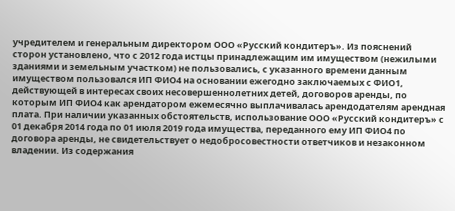учредителем и генеральным директором ООО «Русский кондитеръ». Из пояснений сторон установлено, что с 2012 года истцы принадлежащим им имуществом (нежилыми зданиями и земельным участком) не пользовались, с указанного времени данным имуществом пользовался ИП ФИО4 на основании ежегодно заключаемых с ФИО1, действующей в интересах своих несовершеннолетних детей, договоров аренды, по которым ИП ФИО4 как арендатором ежемесячно выплачивалась арендодателям арендная плата. При наличии указанных обстоятельств, использование ООО «Русский кондитеръ» с 01 декабря 2014 года по 01 июля 2019 года имущества, переданного ему ИП ФИО4 по договора аренды, не свидетельствует о недобросовестности ответчиков и незаконном владении. Из содержания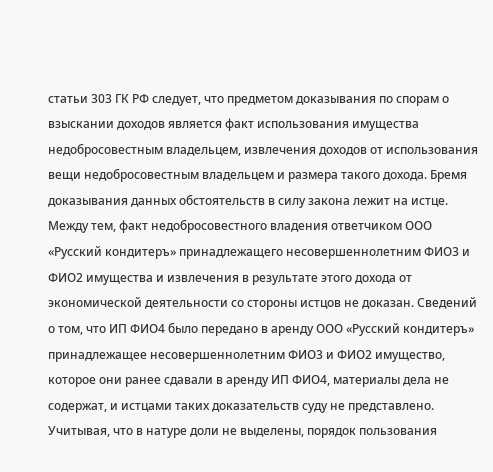статьи 303 ГК РФ следует, что предметом доказывания по спорам о взыскании доходов является факт использования имущества недобросовестным владельцем, извлечения доходов от использования вещи недобросовестным владельцем и размера такого дохода. Бремя доказывания данных обстоятельств в силу закона лежит на истце. Между тем, факт недобросовестного владения ответчиком ООО «Русский кондитеръ» принадлежащего несовершеннолетним ФИО3 и ФИО2 имущества и извлечения в результате этого дохода от экономической деятельности со стороны истцов не доказан. Сведений о том, что ИП ФИО4 было передано в аренду ООО «Русский кондитеръ» принадлежащее несовершеннолетним ФИО3 и ФИО2 имущество, которое они ранее сдавали в аренду ИП ФИО4, материалы дела не содержат, и истцами таких доказательств суду не представлено. Учитывая, что в натуре доли не выделены, порядок пользования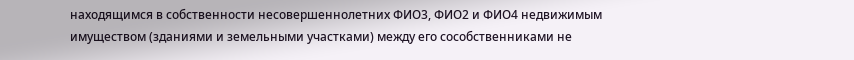находящимся в собственности несовершеннолетних ФИО3, ФИО2 и ФИО4 недвижимым имуществом (зданиями и земельными участками) между его сособственниками не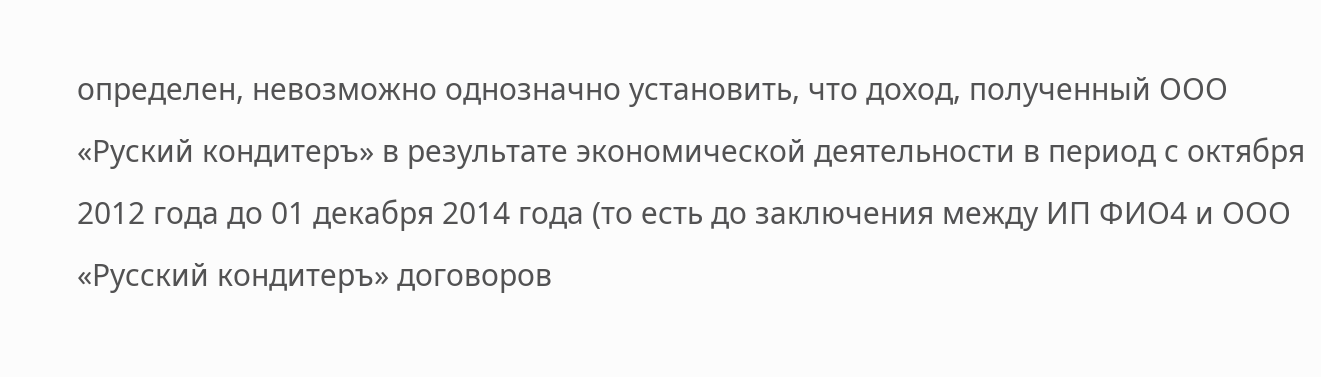определен, невозможно однозначно установить, что доход, полученный ООО «Руский кондитеръ» в результате экономической деятельности в период с октября 2012 года до 01 декабря 2014 года (то есть до заключения между ИП ФИО4 и ООО «Русский кондитеръ» договоров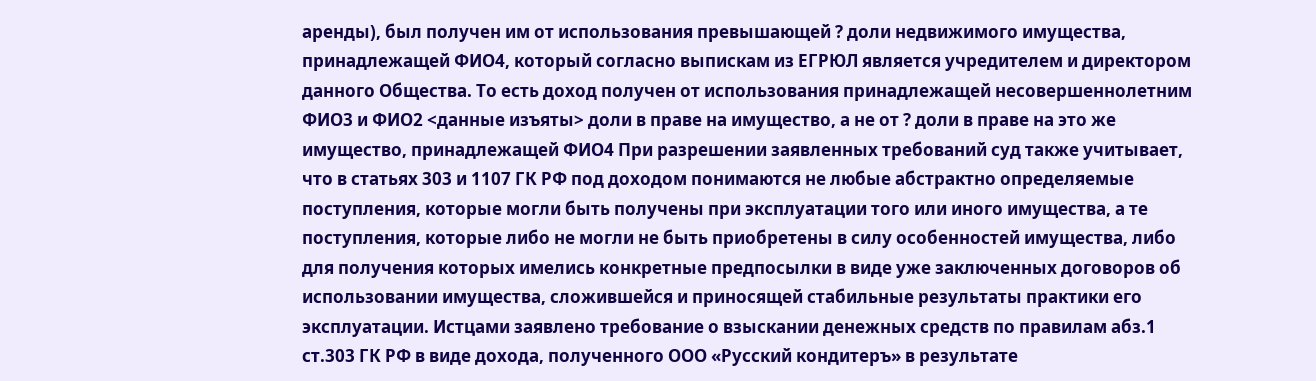аренды), был получен им от использования превышающей ? доли недвижимого имущества, принадлежащей ФИО4, который согласно выпискам из ЕГРЮЛ является учредителем и директором данного Общества. То есть доход получен от использования принадлежащей несовершеннолетним ФИО3 и ФИО2 <данные изъяты> доли в праве на имущество, а не от ? доли в праве на это же имущество, принадлежащей ФИО4 При разрешении заявленных требований суд также учитывает, что в статьях 303 и 1107 ГК РФ под доходом понимаются не любые абстрактно определяемые поступления, которые могли быть получены при эксплуатации того или иного имущества, а те поступления, которые либо не могли не быть приобретены в силу особенностей имущества, либо для получения которых имелись конкретные предпосылки в виде уже заключенных договоров об использовании имущества, сложившейся и приносящей стабильные результаты практики его эксплуатации. Истцами заявлено требование о взыскании денежных средств по правилам абз.1 ст.303 ГК РФ в виде дохода, полученного ООО «Русский кондитеръ» в результате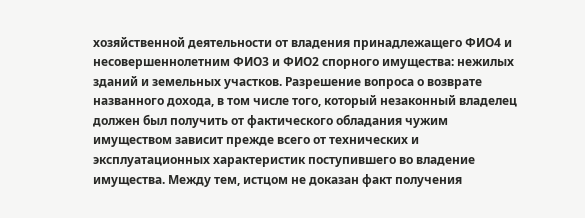хозяйственной деятельности от владения принадлежащего ФИО4 и несовершеннолетним ФИО3 и ФИО2 спорного имущества: нежилых зданий и земельных участков. Разрешение вопроса о возврате названного дохода, в том числе того, который незаконный владелец должен был получить от фактического обладания чужим имуществом зависит прежде всего от технических и эксплуатационных характеристик поступившего во владение имущества. Между тем, истцом не доказан факт получения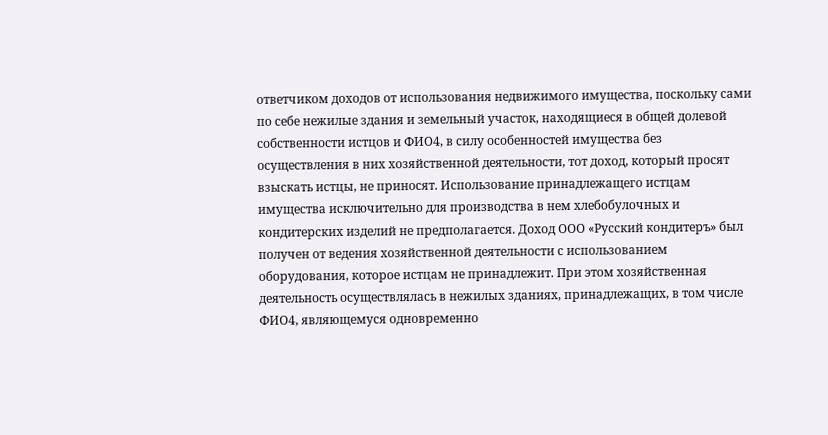ответчиком доходов от использования недвижимого имущества, поскольку сами по себе нежилые здания и земельный участок, находящиеся в общей долевой собственности истцов и ФИО4, в силу особенностей имущества без осуществления в них хозяйственной деятельности, тот доход, который просят взыскать истцы, не приносят. Использование принадлежащего истцам имущества исключительно для производства в нем хлебобулочных и кондитерских изделий не предполагается. Доход ООО «Русский кондитеръ» был получен от ведения хозяйственной деятельности с использованием оборудования, которое истцам не принадлежит. При этом хозяйственная деятельность осуществлялась в нежилых зданиях, принадлежащих, в том числе ФИО4, являющемуся одновременно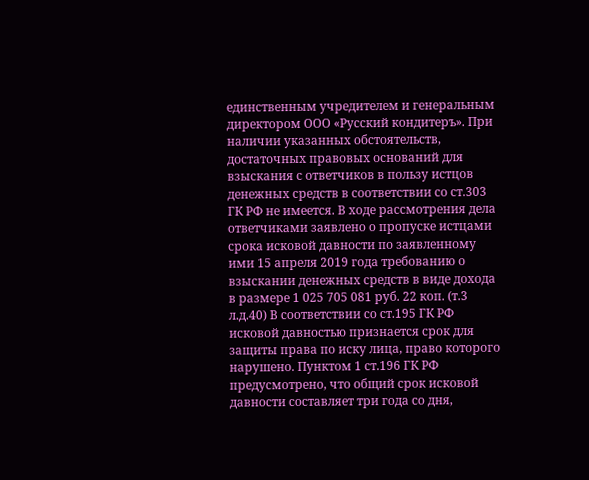единственным учредителем и генеральным директором ООО «Русский кондитеръ». При наличии указанных обстоятельств, достаточных правовых оснований для взыскания с ответчиков в пользу истцов денежных средств в соответствии со ст.303 ГК РФ не имеется. В ходе рассмотрения дела ответчиками заявлено о пропуске истцами срока исковой давности по заявленному ими 15 апреля 2019 года требованию о взыскании денежных средств в виде дохода в размере 1 025 705 081 руб. 22 коп. (т.3 л.д.40) В соответствии со ст.195 ГК РФ исковой давностью признается срок для защиты права по иску лица, право которого нарушено. Пунктом 1 ст.196 ГК РФ предусмотрено, что общий срок исковой давности составляет три года со дня,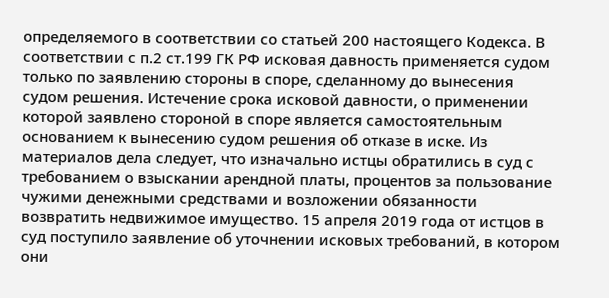определяемого в соответствии со статьей 200 настоящего Кодекса. В соответствии с п.2 ст.199 ГК РФ исковая давность применяется судом только по заявлению стороны в споре, сделанному до вынесения судом решения. Истечение срока исковой давности, о применении которой заявлено стороной в споре является самостоятельным основанием к вынесению судом решения об отказе в иске. Из материалов дела следует, что изначально истцы обратились в суд с требованием о взыскании арендной платы, процентов за пользование чужими денежными средствами и возложении обязанности возвратить недвижимое имущество. 15 апреля 2019 года от истцов в суд поступило заявление об уточнении исковых требований, в котором они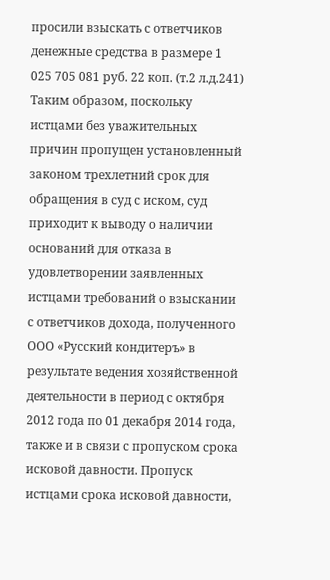просили взыскать с ответчиков денежные средства в размере 1 025 705 081 руб. 22 коп. (т.2 л.д.241) Таким образом, поскольку истцами без уважительных причин пропущен установленный законом трехлетний срок для обращения в суд с иском, суд приходит к выводу о наличии оснований для отказа в удовлетворении заявленных истцами требований о взыскании с ответчиков дохода, полученного ООО «Русский кондитеръ» в результате ведения хозяйственной деятельности в период с октября 2012 года по 01 декабря 2014 года, также и в связи с пропуском срока исковой давности. Пропуск истцами срока исковой давности,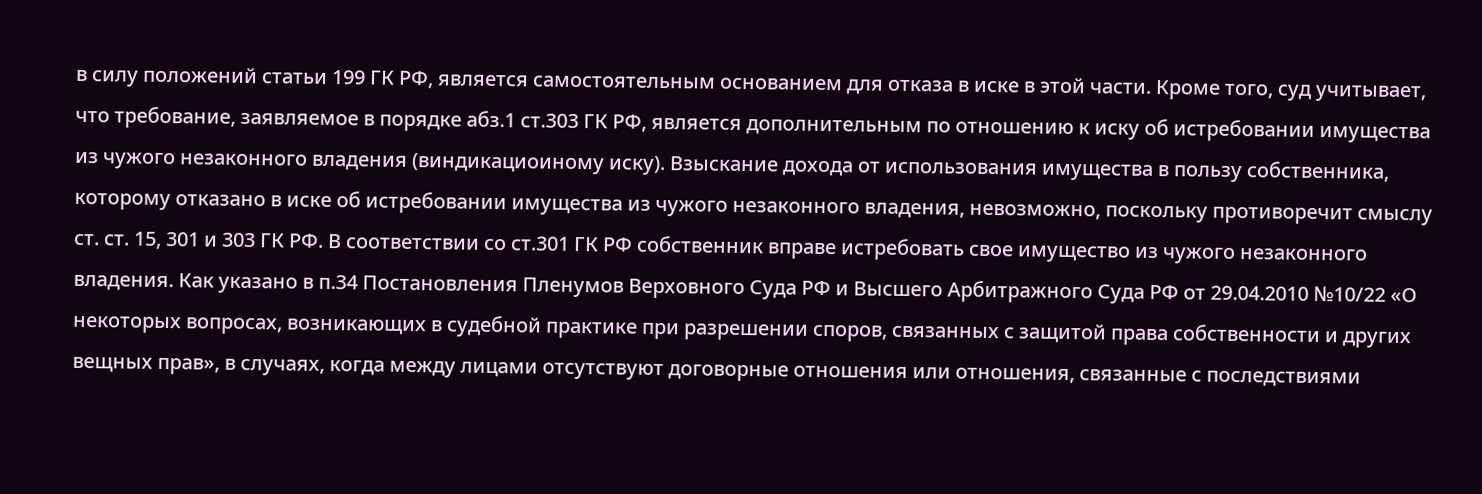в силу положений статьи 199 ГК РФ, является самостоятельным основанием для отказа в иске в этой части. Кроме того, суд учитывает, что требование, заявляемое в порядке абз.1 ст.303 ГК РФ, является дополнительным по отношению к иску об истребовании имущества из чужого незаконного владения (виндикациоиному иску). Взыскание дохода от использования имущества в пользу собственника, которому отказано в иске об истребовании имущества из чужого незаконного владения, невозможно, поскольку противоречит смыслу ст. ст. 15, 301 и 303 ГК РФ. В соответствии со ст.301 ГК РФ собственник вправе истребовать свое имущество из чужого незаконного владения. Как указано в п.34 Постановления Пленумов Верховного Суда РФ и Высшего Арбитражного Суда РФ от 29.04.2010 №10/22 «О некоторых вопросах, возникающих в судебной практике при разрешении споров, связанных с защитой права собственности и других вещных прав», в случаях, когда между лицами отсутствуют договорные отношения или отношения, связанные с последствиями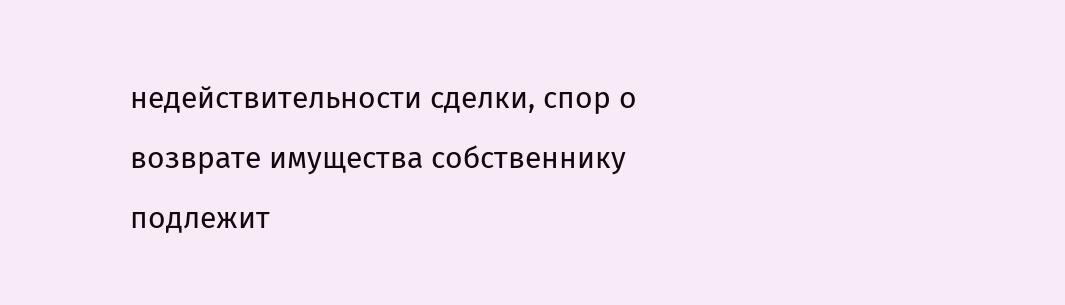недействительности сделки, спор о возврате имущества собственнику подлежит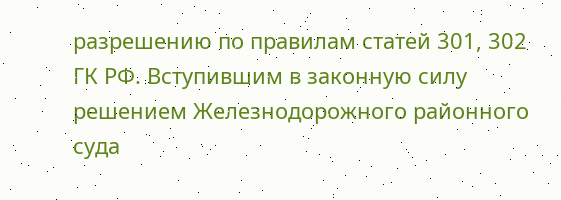разрешению по правилам статей 301, 302 ГК РФ. Вступившим в законную силу решением Железнодорожного районного суда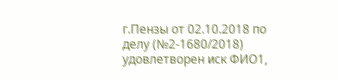г.Пензы от 02.10.2018 по делу (№2-1680/2018) удовлетворен иск ФИО1,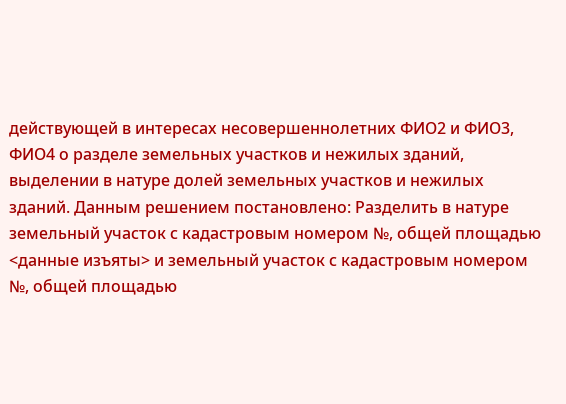действующей в интересах несовершеннолетних ФИО2 и ФИО3, ФИО4 о разделе земельных участков и нежилых зданий, выделении в натуре долей земельных участков и нежилых зданий. Данным решением постановлено: Разделить в натуре земельный участок с кадастровым номером №, общей площадью <данные изъяты> и земельный участок с кадастровым номером №, общей площадью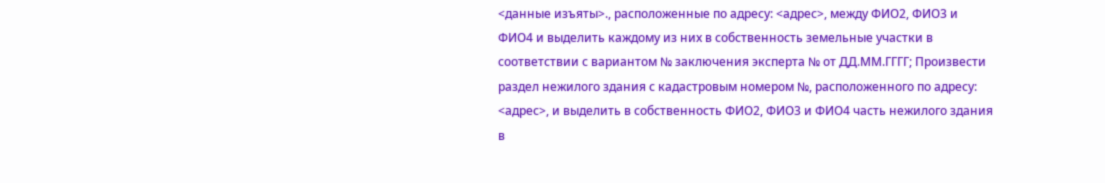<данные изъяты>., расположенные по адресу: <адрес>, между ФИО2, ФИО3 и ФИО4 и выделить каждому из них в собственность земельные участки в соответствии с вариантом № заключения эксперта № от ДД.ММ.ГГГГ; Произвести раздел нежилого здания с кадастровым номером №, расположенного по адресу: <адрес>, и выделить в собственность ФИО2, ФИО3 и ФИО4 часть нежилого здания в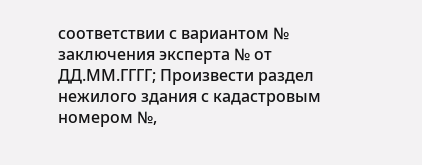соответствии с вариантом № заключения эксперта № от ДД.ММ.ГГГГ; Произвести раздел нежилого здания с кадастровым номером №,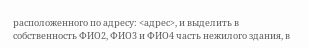расположенного по адресу: <адрес>, и выделить в собственность ФИО2, ФИО3 и ФИО4 часть нежилого здания, в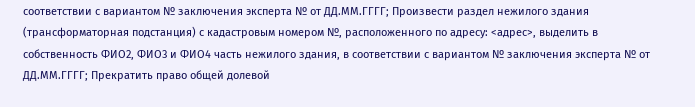соответствии с вариантом № заключения эксперта № от ДД.ММ.ГГГГ; Произвести раздел нежилого здания (трансформаторная подстанция) с кадастровым номером №, расположенного по адресу: <адрес>, выделить в собственность ФИО2, ФИО3 и ФИО4 часть нежилого здания, в соответствии с вариантом № заключения эксперта № от ДД.ММ.ГГГГ; Прекратить право общей долевой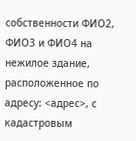собственности ФИО2, ФИО3 и ФИО4 на нежилое здание, расположенное по адресу: <адрес>, с кадастровым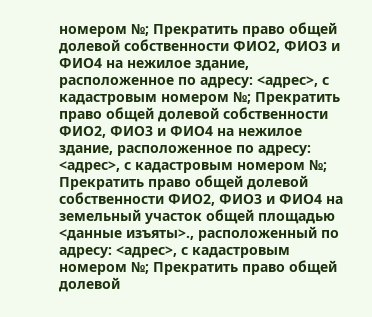номером №; Прекратить право общей долевой собственности ФИО2, ФИО3 и ФИО4 на нежилое здание, расположенное по адресу: <адрес>, с кадастровым номером №; Прекратить право общей долевой собственности ФИО2, ФИО3 и ФИО4 на нежилое здание, расположенное по адресу: <адрес>, с кадастровым номером №; Прекратить право общей долевой собственности ФИО2, ФИО3 и ФИО4 на земельный участок общей площадью <данные изъяты>., расположенный по адресу: <адрес>, с кадастровым номером №; Прекратить право общей долевой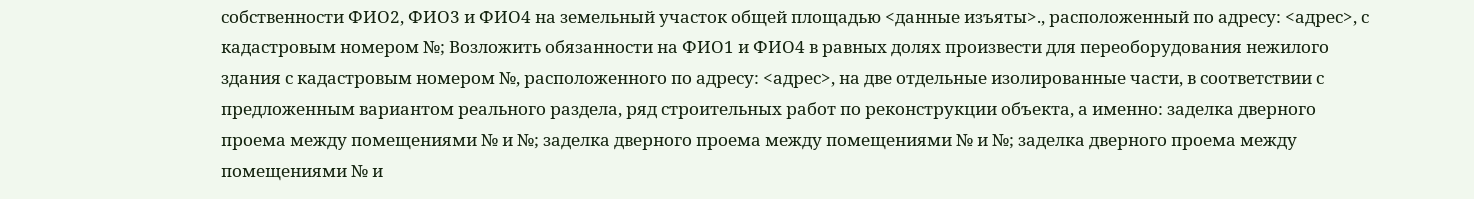собственности ФИО2, ФИО3 и ФИО4 на земельный участок общей площадью <данные изъяты>., расположенный по адресу: <адрес>, с кадастровым номером №; Возложить обязанности на ФИО1 и ФИО4 в равных долях произвести для переоборудования нежилого здания с кадастровым номером №, расположенного по адресу: <адрес>, на две отдельные изолированные части, в соответствии с предложенным вариантом реального раздела, ряд строительных работ по реконструкции объекта, а именно: заделка дверного проема между помещениями № и №; заделка дверного проема между помещениями № и №; заделка дверного проема между помещениями № и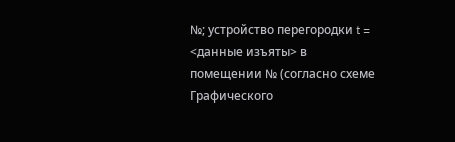№; устройство перегородки t = <данные изъяты> в помещении № (согласно схеме Графического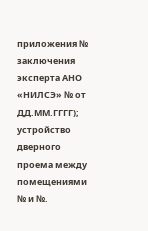приложения № заключения эксперта АНО «НИЛСЭ» № от ДД.ММ.ГГГГ); устройство дверного проема между помещениями № и №.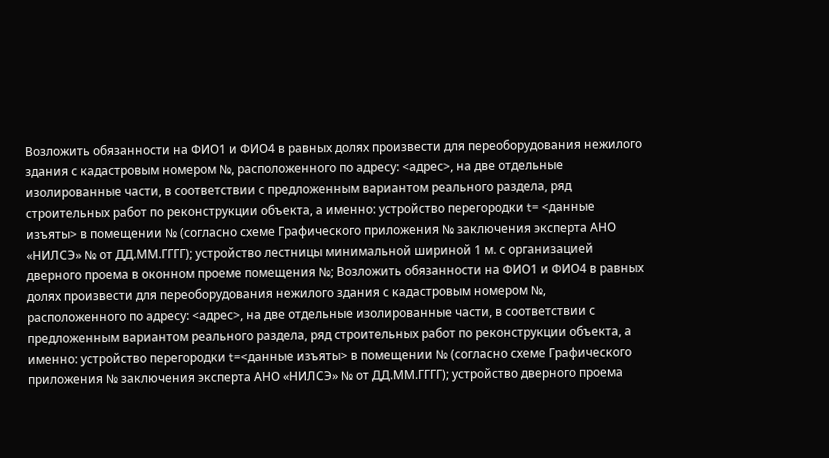Возложить обязанности на ФИО1 и ФИО4 в равных долях произвести для переоборудования нежилого здания с кадастровым номером №, расположенного по адресу: <адрес>, на две отдельные изолированные части, в соответствии с предложенным вариантом реального раздела, ряд строительных работ по реконструкции объекта, а именно: устройство перегородки t= <данные изъяты> в помещении № (согласно схеме Графического приложения № заключения эксперта АНО «НИЛСЭ» № от ДД.ММ.ГГГГ); устройство лестницы минимальной шириной 1 м. с организацией дверного проема в оконном проеме помещения №; Возложить обязанности на ФИО1 и ФИО4 в равных долях произвести для переоборудования нежилого здания с кадастровым номером №, расположенного по адресу: <адрес>, на две отдельные изолированные части, в соответствии с предложенным вариантом реального раздела, ряд строительных работ по реконструкции объекта, а именно: устройство перегородки t=<данные изъяты> в помещении № (согласно схеме Графического приложения № заключения эксперта АНО «НИЛСЭ» № от ДД.ММ.ГГГГ); устройство дверного проема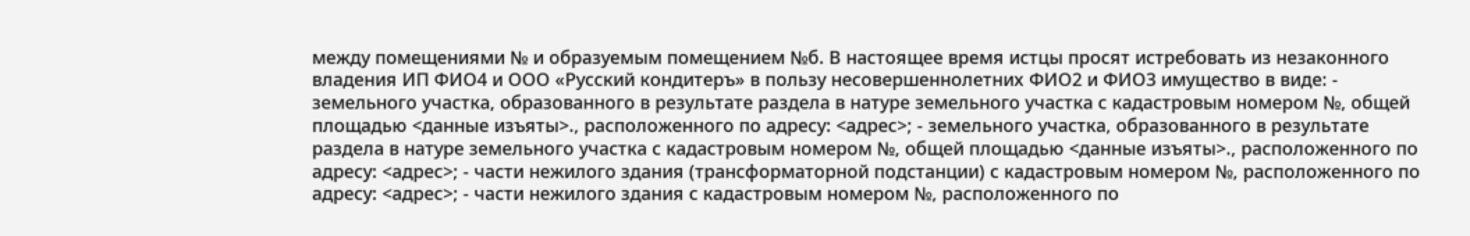между помещениями № и образуемым помещением №б. В настоящее время истцы просят истребовать из незаконного владения ИП ФИО4 и ООО «Русский кондитеръ» в пользу несовершеннолетних ФИО2 и ФИО3 имущество в виде: - земельного участка, образованного в результате раздела в натуре земельного участка с кадастровым номером №, общей площадью <данные изъяты>., расположенного по адресу: <адрес>; - земельного участка, образованного в результате раздела в натуре земельного участка с кадастровым номером №, общей площадью <данные изъяты>., расположенного по адресу: <адрес>; - части нежилого здания (трансформаторной подстанции) с кадастровым номером №, расположенного по адресу: <адрес>; - части нежилого здания с кадастровым номером №, расположенного по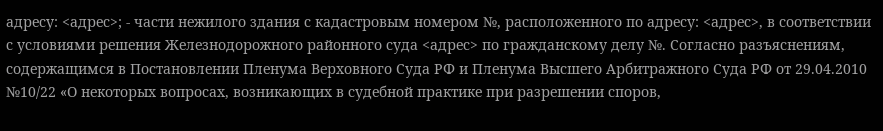адресу: <адрес>; - части нежилого здания с кадастровым номером №, расположенного по адресу: <адрес>, в соответствии с условиями решения Железнодорожного районного суда <адрес> по гражданскому делу №. Согласно разъяснениям, содержащимся в Постановлении Пленума Верховного Суда РФ и Пленума Высшего Арбитражного Суда РФ от 29.04.2010 №10/22 «О некоторых вопросах, возникающих в судебной практике при разрешении споров,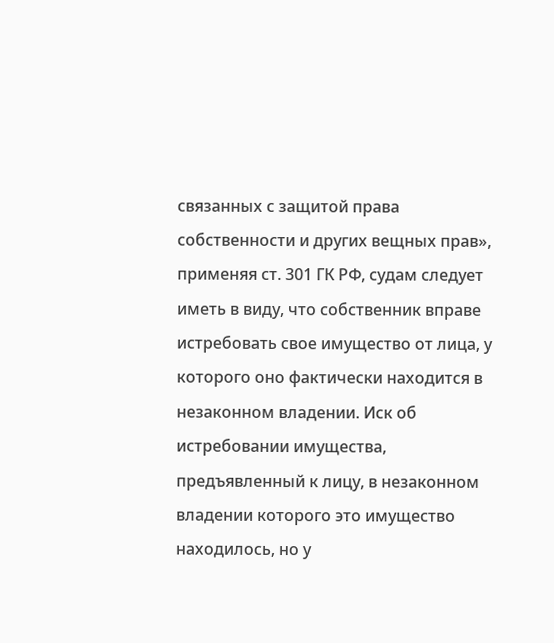связанных с защитой права собственности и других вещных прав», применяя ст. 301 ГК РФ, судам следует иметь в виду, что собственник вправе истребовать свое имущество от лица, у которого оно фактически находится в незаконном владении. Иск об истребовании имущества, предъявленный к лицу, в незаконном владении которого это имущество находилось, но у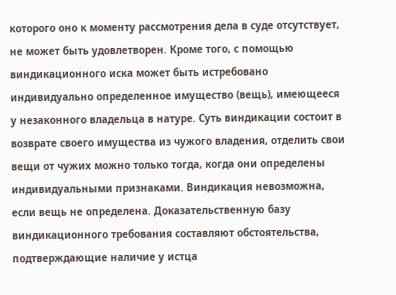которого оно к моменту рассмотрения дела в суде отсутствует, не может быть удовлетворен. Кроме того, с помощью виндикационного иска может быть истребовано индивидуально определенное имущество (вещь), имеющееся у незаконного владельца в натуре. Суть виндикации состоит в возврате своего имущества из чужого владения, отделить свои вещи от чужих можно только тогда, когда они определены индивидуальными признаками. Виндикация невозможна, если вещь не определена. Доказательственную базу виндикационного требования составляют обстоятельства, подтверждающие наличие у истца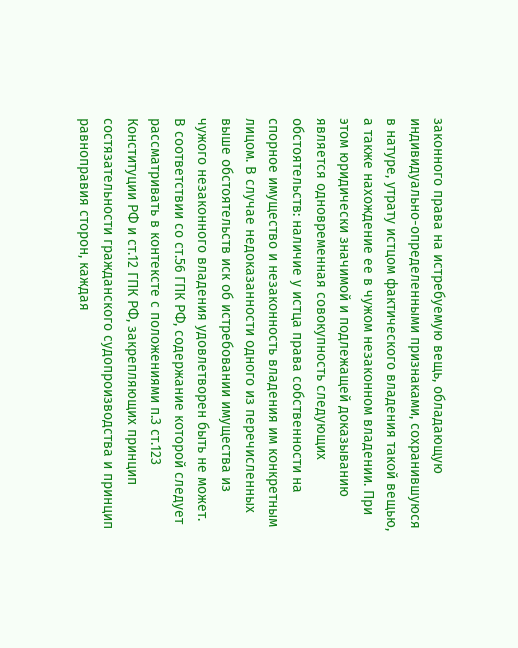законного права на истребуемую вещь, обладающую индивидуально-определенными признаками, сохранившуюся в натуре, утрату истцом фактического владения такой вещью, а также нахождение ее в чужом незаконном владении. При этом юридически значимой и подлежащей доказыванию является одновременная совокупность следующих обстоятельств: наличие у истца права собственности на спорное имущество и незаконность владения им конкретным лицом. В случае недоказанности одного из перечисленных выше обстоятельств иск об истребовании имущества из чужого незаконного владения удовлетворен быть не может. В соответствии со ст.56 ГПК РФ, содержание которой следует рассматривать в контексте с положениями п.3 ст.123 Конституции РФ и ст.12 ГПК РФ, закрепляющих принцип состязательности гражданского судопроизводства и принцип равноправия сторон, каждая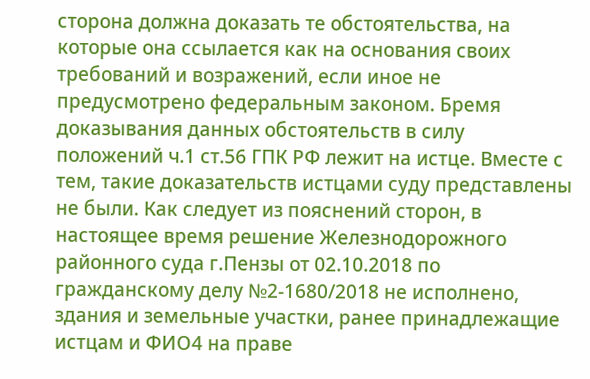сторона должна доказать те обстоятельства, на которые она ссылается как на основания своих требований и возражений, если иное не предусмотрено федеральным законом. Бремя доказывания данных обстоятельств в силу положений ч.1 ст.56 ГПК РФ лежит на истце. Вместе с тем, такие доказательств истцами суду представлены не были. Как следует из пояснений сторон, в настоящее время решение Железнодорожного районного суда г.Пензы от 02.10.2018 по гражданскому делу №2-1680/2018 не исполнено, здания и земельные участки, ранее принадлежащие истцам и ФИО4 на праве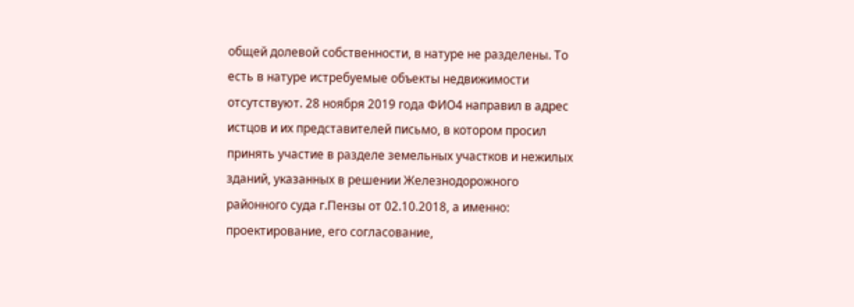общей долевой собственности, в натуре не разделены. То есть в натуре истребуемые объекты недвижимости отсутствуют. 28 ноября 2019 года ФИО4 направил в адрес истцов и их представителей письмо, в котором просил принять участие в разделе земельных участков и нежилых зданий, указанных в решении Железнодорожного районного суда г.Пензы от 02.10.2018, а именно: проектирование, его согласование,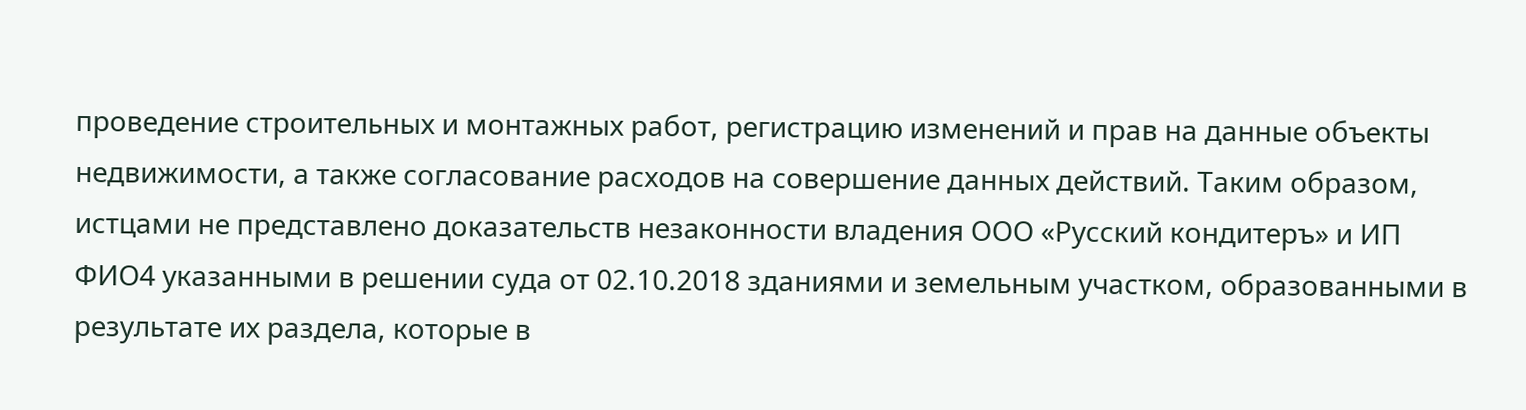проведение строительных и монтажных работ, регистрацию изменений и прав на данные объекты недвижимости, а также согласование расходов на совершение данных действий. Таким образом, истцами не представлено доказательств незаконности владения ООО «Русский кондитеръ» и ИП ФИО4 указанными в решении суда от 02.10.2018 зданиями и земельным участком, образованными в результате их раздела, которые в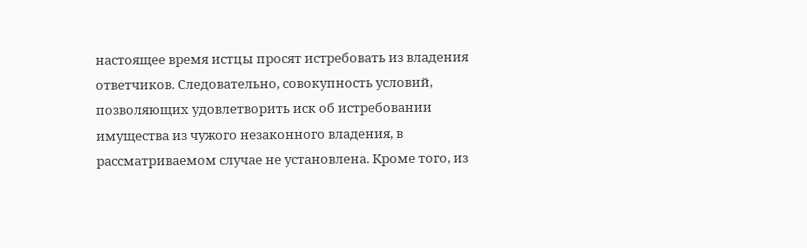настоящее время истцы просят истребовать из владения ответчиков. Следовательно, совокупность условий, позволяющих удовлетворить иск об истребовании имущества из чужого незаконного владения, в рассматриваемом случае не установлена. Кроме того, из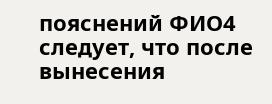пояснений ФИО4 следует, что после вынесения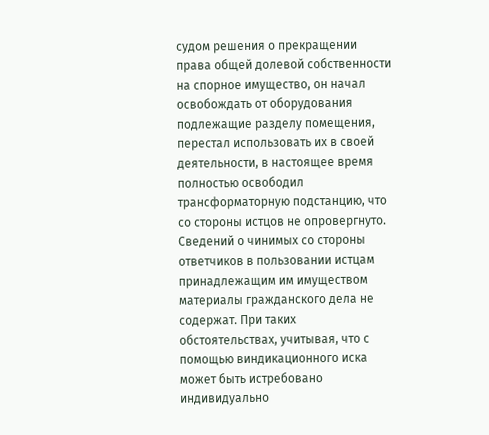судом решения о прекращении права общей долевой собственности на спорное имущество, он начал освобождать от оборудования подлежащие разделу помещения, перестал использовать их в своей деятельности, в настоящее время полностью освободил трансформаторную подстанцию, что со стороны истцов не опровергнуто. Сведений о чинимых со стороны ответчиков в пользовании истцам принадлежащим им имуществом материалы гражданского дела не содержат. При таких обстоятельствах, учитывая, что с помощью виндикационного иска может быть истребовано индивидуально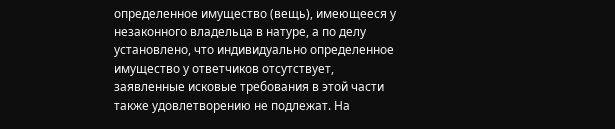определенное имущество (вещь), имеющееся у незаконного владельца в натуре, а по делу установлено, что индивидуально определенное имущество у ответчиков отсутствует, заявленные исковые требования в этой части также удовлетворению не подлежат. На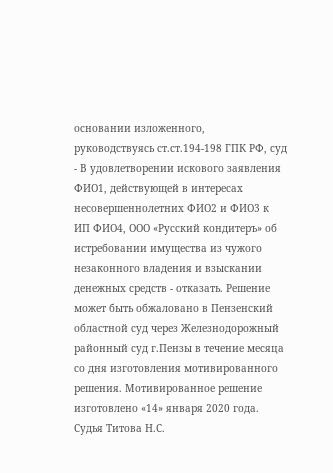основании изложенного, руководствуясь ст.ст.194-198 ГПК РФ, суд - В удовлетворении искового заявления ФИО1, действующей в интересах несовершеннолетних ФИО2 и ФИО3 к ИП ФИО4, ООО «Русский кондитеръ» об истребовании имущества из чужого незаконного владения и взыскании денежных средств - отказать. Решение может быть обжаловано в Пензенский областной суд через Железнодорожный районный суд г.Пензы в течение месяца со дня изготовления мотивированного решения. Мотивированное решение изготовлено «14» января 2020 года. Судья Титова Н.С.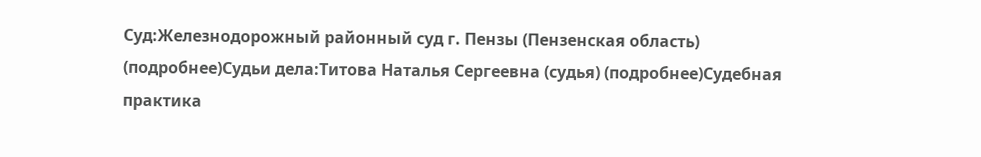Суд:Железнодорожный районный суд г. Пензы (Пензенская область) (подробнее)Судьи дела:Титова Наталья Сергеевна (судья) (подробнее)Судебная практика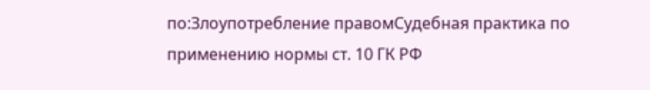по:Злоупотребление правомСудебная практика по применению нормы ст. 10 ГК РФ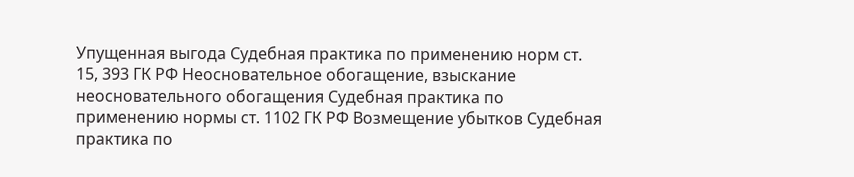Упущенная выгода Судебная практика по применению норм ст. 15, 393 ГК РФ Неосновательное обогащение, взыскание неосновательного обогащения Судебная практика по применению нормы ст. 1102 ГК РФ Возмещение убытков Судебная практика по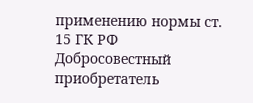применению нормы ст. 15 ГК РФ Добросовестный приобретатель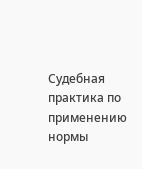Судебная практика по применению нормы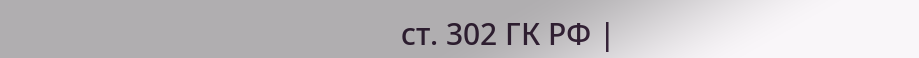ст. 302 ГК РФ |